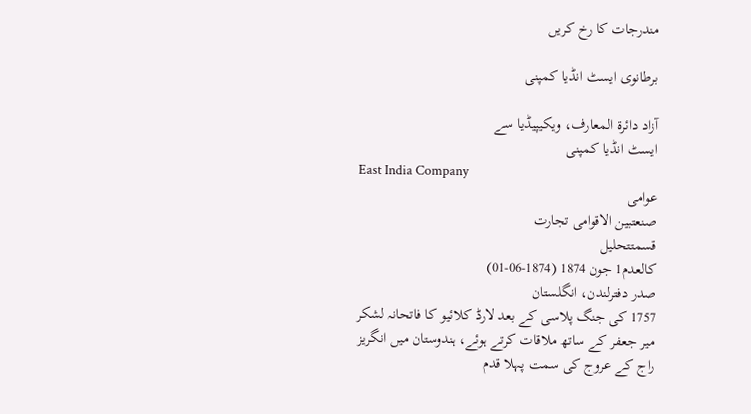مندرجات کا رخ کریں

برطانوی ایسٹ انڈیا کمپنی

آزاد دائرۃ المعارف، ویکیپیڈیا سے
ایسٹ انڈیا کمپنی
East India Company
عوامی
صنعتبین الاقوامی تجارت
قسمتتحلیل
کالعدم1 جون 1874 (1874-06-01)
صدر دفترلندن، انگلستان
1757 کی جنگ پلاسی کے بعد لارڈ کلائیو کا فاتحانہ لشکر میر جعفر کے ساتھ ملاقات کرتے ہوئے، ہندوستان میں انگریز راج کے عروج کی سمت پہلا قدم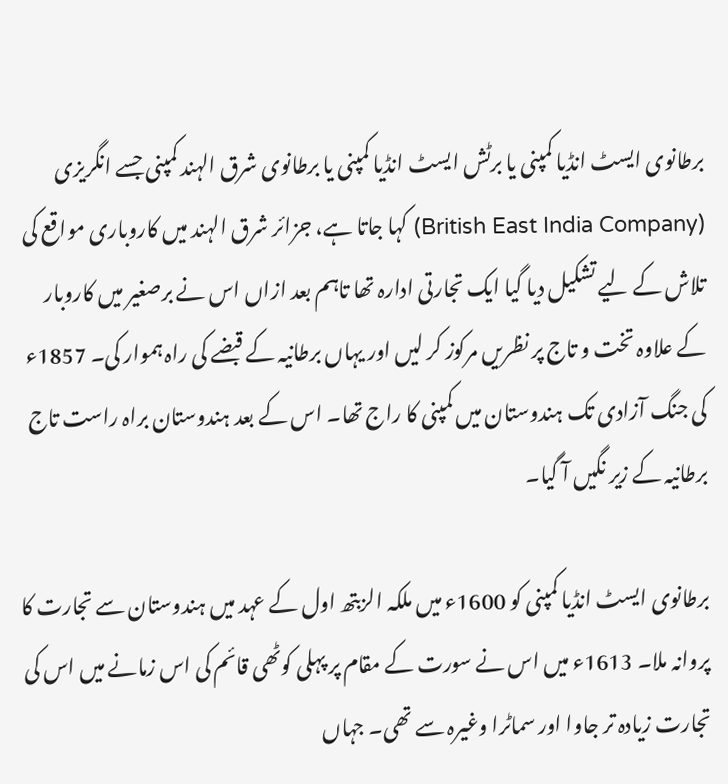برطانوی ایسٹ انڈیا کمپنی یا برٹش ایسٹ انڈیا کمپنی یا برطانوی شرق الہند کمپنی جسے انگریزی (British East India Company) کہا جاتا ہے، جزائر شرق الہند میں کاروباری مواقع کی تلاش کے لیے تشکیل دیا گیا ایک تجارتی ادارہ تھا تاہم بعد ازاں اس نے برصغیر میں کاروبار کے علاوہ تخت و تاج پر نظریں مرکوز کر لیں اور یہاں برطانیہ کے قبضے کی راہ ہموار کی۔ 1857ء کی جنگ آزادی تک ہندوستان میں کمپنی کا راج تھا۔ اس کے بعد ہندوستان براہ راست تاج برطانیہ کے زیر نگیں آ گیا۔

برطانوی ایسٹ انڈیا کمپنی کو 1600ء میں ملکہ الزبتھ اول کے عہد میں ہندوستان سے تجارت کا پروانہ ملا۔ 1613ء میں اس نے سورت کے مقام پر پہلی کوٹھی قائم کی اس زمانے میں اس کی تجارت زیادہ تر جاوا اور سماٹرا وغیرہ سے تھی۔ جہاں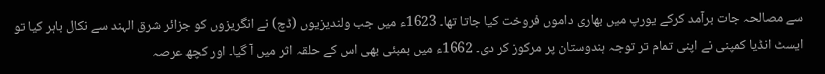سے مصالحہ جات برآمد کرکے یورپ میں بھاری داموں فروخت کیا جاتا تھا۔ 1623ء میں جب ولندیزیوں (ڈچ) نے انگریزوں کو جزائر شرق الہند سے نکال باہر کیا تو ایسٹ انڈیا کمپنی نے اپنی تمام تر توجہ ہندوستان پر مرکوز کر دی۔ 1662ء میں بمبئی بھی اس کے حلقہ اثر میں آ گیا۔ اور کچھ عرصہ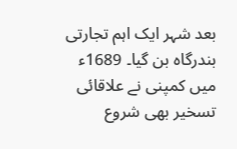بعد شہر ایک اہم تجارتی بندرگاہ بن گیا۔ 1689ء میں کمپنی نے علاقائی تسخیر بھی شروع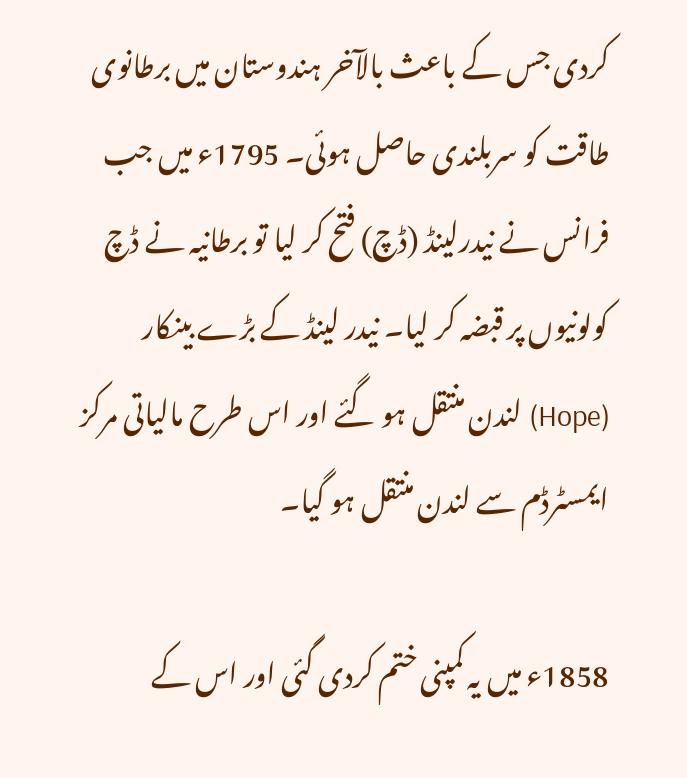کردی جس کے باعث بالآخر ہندوستان میں برطانوی طاقت کو سربلندی حاصل ہوئی۔ 1795ء میں جب فرانس نے نیدرلینڈ (ڈچ) فتح کر لیا تو برطانیہ نے ڈچ کولونیوں پر قبضہ کر لیا۔ نیدر لینڈ کے بڑے بینکار (Hope) لندن منتقل ہو گئے اور اس طرح مالیاتی مرکز ایمسٹرڈم سے لندن منتقل ہو گیا۔

1858ء میں یہ کمپنی ختم کردی گئی اور اس کے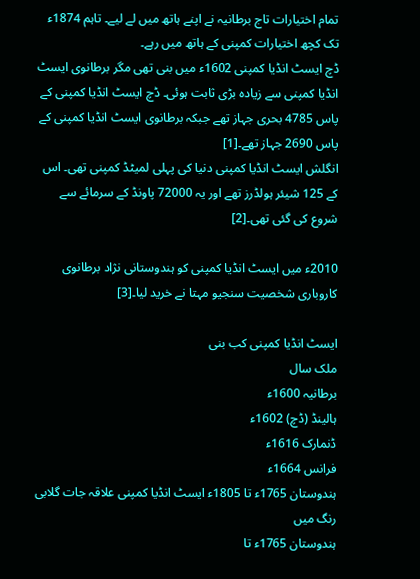تمام اختیارات تاج برطانیہ نے اپنے ہاتھ میں لے لیے۔ تاہم 1874ء تک کچھ اختیارات کمپنی کے ہاتھ میں رہے۔
ڈچ ایسٹ انڈیا کمپنی 1602ء میں بنی تھی مگر برطانوی ایسٹ انڈیا کمپنی سے زیادہ بڑی ثابت ہوئی۔ ڈچ ایسٹ انڈیا کمپنی کے پاس 4785 بحری جہاز تھے جبکہ برطانوی ایسٹ انڈیا کمپنی کے پاس 2690 جہاز تھے۔[1]
انگلش ایسٹ انڈیا کمپنی دنیا کی پہلی لمیٹڈ کمپنی تھی۔ اس کے 125 شیئر ہولڈرز تھے اور یہ 72000 پاونڈ کے سرمائے سے شروع کی گئی تھی۔[2]

2010ء میں ایسٹ انڈیا کمپنی کو ہندوستانی نژاد برطانوی کاروباری شخصیت سنجیو مہتا نے خرید لیا۔[3]

ایسٹ انڈیا کمپنی کب بنی
ملک سال
برطانیہ 1600ء
ہالینڈ (ڈچ) 1602ء
ڈنمارک 1616ء
فرانس 1664ء
ہندوستان 1765ء تا 1805ء ایسٹ انڈیا کمپنی علاقہ جات گلابی رنگ میں
ہندوستان 1765ء تا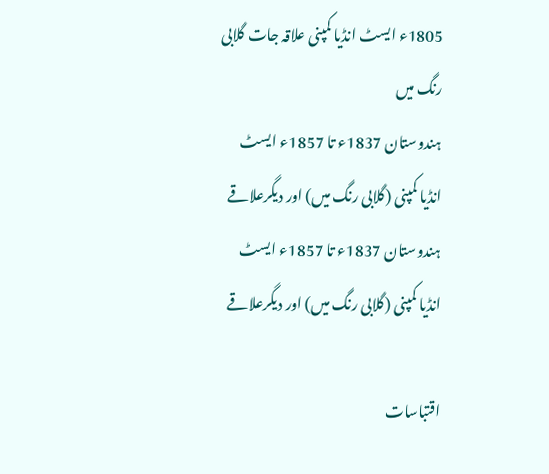1805ء ایسٹ انڈیا کمپنی علاقہ جات گلابی رنگ میں
ہندوستان 1837ء تا 1857ء ایسٹ انڈیا کمپنی (گلابی رنگ میں) اور دیگرعلاقے
ہندوستان 1837ء تا 1857ء ایسٹ انڈیا کمپنی (گلابی رنگ میں) اور دیگرعلاقے

اقتباسات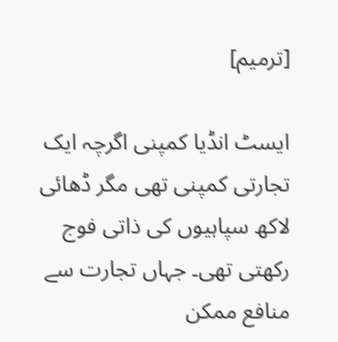[ترمیم]

ایسٹ انڈیا کمپنی اگرچہ ایک تجارتی کمپنی تھی مگر ڈھائی لاکھ سپاہیوں کی ذاتی فوج رکھتی تھی۔ جہاں تجارت سے منافع ممکن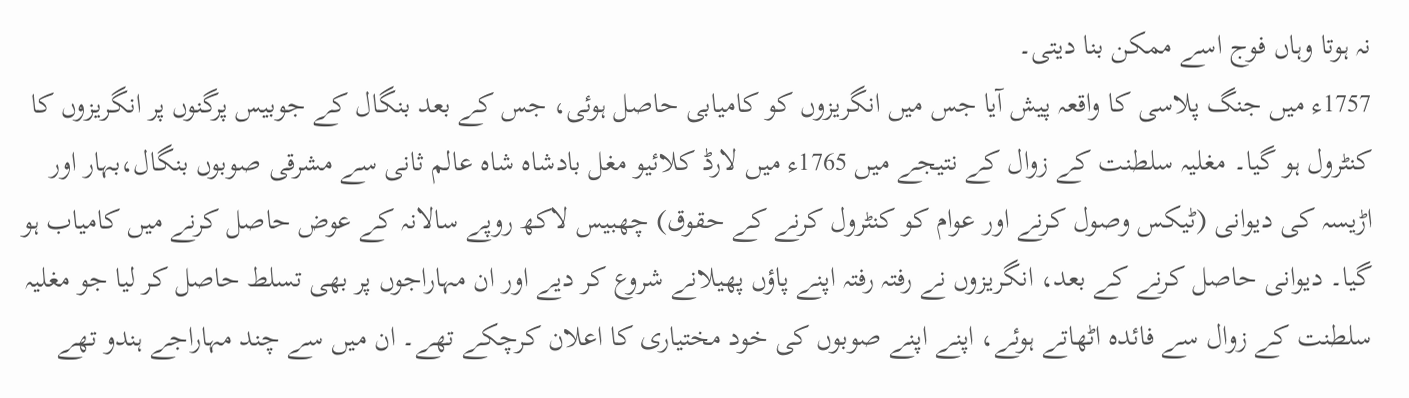نہ ہوتا وہاں فوج اسے ممکن بنا دیتی۔
1757ء میں جنگ پلاسی کا واقعہ پیش آیا جس میں انگریزوں کو کامیابی حاصل ہوئی، جس کے بعد بنگال کے جوبیس پرگنوں پر انگریزوں کا کنٹرول ہو گیا۔ مغلیہ سلطنت کے زوال کے نتیجے میں 1765ء میں لارڈ کلائیو مغل بادشاہ شاہ عالم ثانی سے مشرقی صوبوں بنگال،بہار اور اڑیسہ کی دیوانی (ٹیکس وصول کرنے اور عوام کو کنٹرول کرنے کے حقوق) چھبیس لاکھ روپے سالانہ کے عوض حاصل کرنے میں کامیاب ہو گیا۔ دیوانی حاصل کرنے کے بعد، انگریزوں نے رفتہ رفتہ اپنے پاؤں پھیلانے شروع کر دیے اور ان مہاراجوں پر بھی تسلط حاصل کر لیا جو مغلیہ سلطنت کے زوال سے فائدہ اٹھاتے ہوئے، اپنے اپنے صوبوں کی خود مختیاری کا اعلان کرچکے تھے۔ ان میں سے چند مہاراجے ہندو تھے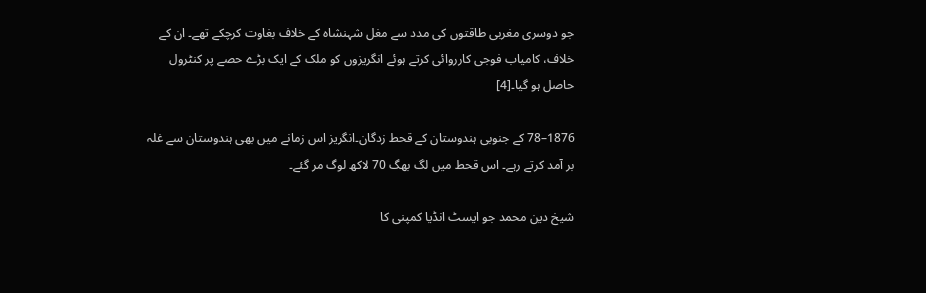جو دوسری مغربی طاقتوں کی مدد سے مغل شہنشاہ کے خلاف بغاوت کرچکے تھے۔ ان کے خلاف، کامیاب فوجی کارروائی کرتے ہوئے انگریزوں کو ملک کے ایک بڑے حصے پر کنٹرول حاصل ہو گیا۔[4]

1876–78 کے جنوبی ہندوستان کے قحط زدگان۔انگریز اس زمانے میں بھی ہندوستان سے غلہ بر آمد کرتے رہے۔ اس قحط میں لگ بھگ 70 لاکھ لوگ مر گئے۔

شیخ دین محمد جو ایسٹ انڈیا کمپنی کا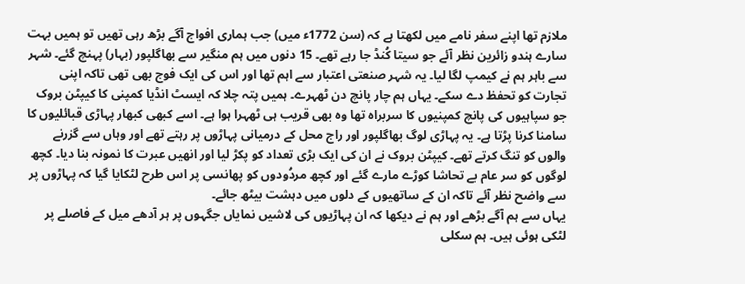ملازم تھا اپنے سفر نامے میں لکھتا ہے کہ (سن 1772ء میں) جب ہماری افواج آگے بڑھ رہی تھیں تو ہمیں بہت سارے ہندو زائرین نظر آئے جو سیتا کُنڈ جا رہے تھے۔ 15 دنوں میں ہم منگیر سے بھاگلپور (بہار) پہنچ گئے۔ شہر سے باہر ہم نے کیمپ لگا لیا۔ یہ شہر صنعتی اعتبار سے اہم تھا اور اس کی ایک فوج بھی تھی تاکہ اپنی تجارت کو تحفظ دے سکے۔ یہاں ہم چار پانچ دن ٹھہرے۔ ہمیں پتہ چلا کہ ایسٹ انڈیا کمپنی کا کیپٹن بروک جو سپاہیوں کی پانچ کمپنیوں کا سربراہ تھا وہ بھی قریب ہی ٹھہرا ہوا ہے۔ اسے کبھی کبھار پہاڑی قبائلیوں کا سامنا کرنا پڑتا ہے۔ یہ پہاڑی لوگ بھاگلپور اور راج محل کے درمیانی پہاڑوں پر رہتے تھے اور وہاں سے گزرنے والوں کو تنگ کرتے تھے۔ کیپٹن بروک نے ان کی ایک بڑی تعداد کو پکڑ لیا اور انھیں عبرت کا نمونہ بنا دیا۔ کچھ لوگوں کو سر عام بے تحاشا کوڑے مارے گئے اور کچھ مردُودوں کو پھانسی پر اس طرح لٹکایا گیا کہ پہاڑوں پر سے واضح نظر آئے تاکہ ان کے ساتھیوں کے دلوں میں دہشت بیٹھ جائے۔
یہاں سے ہم آگے بڑھے اور ہم نے دیکھا کہ ان پہاڑیوں کی لاشیں نمایاں جگہوں پر ہر آدھے میل کے فاصلے پر لٹکی ہوئی ہیں۔ ہم سکلی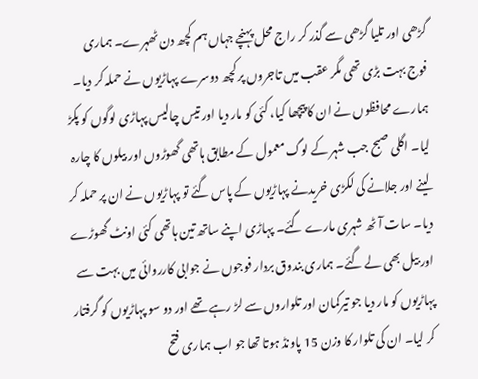گڑھی اور تلیا گڑھی سے گذر کر راج محل پہنچے جہاں ہم کچھ دن ٹھہرے۔ ہماری فوج بہت بڑی تھی مگر عقب میں تاجروں پر کچھ دوسرے پہاڑیوں نے حملہ کر دیا۔ ہمارے محافظوں نے ان کا پیچھا کیا، کئی کو مار دیا اور تیس چالیس پہاڑی لوگوں کو پکڑ لیا۔ اگلی صبح جب شہر کے لوگ معمول کے مطابق ہاتھی گھوڑوں اور بیلوں کا چارہ لینے اور جلانے کی لکڑی خریدنے پہاڑیوں کے پاس گئے تو پہاڑیوں نے ان پر حملہ کر دیا۔ سات آٹھ شہری مارے گئے۔ پہاڑی اپنے ساتھ تین ہاتھی کئی اونٹ گھوڑے اور بیل بھی لے گئے۔ ہماری بندوق بردار فوجوں نے جوابی کارروائی میں بہت سے پہاڑیوں کو مار دیا جو تیرکمان اور تلواروں سے لڑ رہے تھے اور دو سو پہاڑیوں کو گرفتار کر لیا۔ ان کی تلوار کا وزن 15 پاونڈ ہوتا تھا جو اب ہماری فتح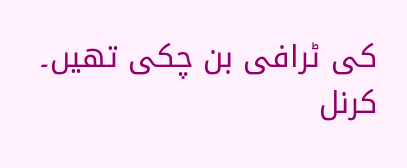کی ٹرافی بن چکی تھیں۔
کرنل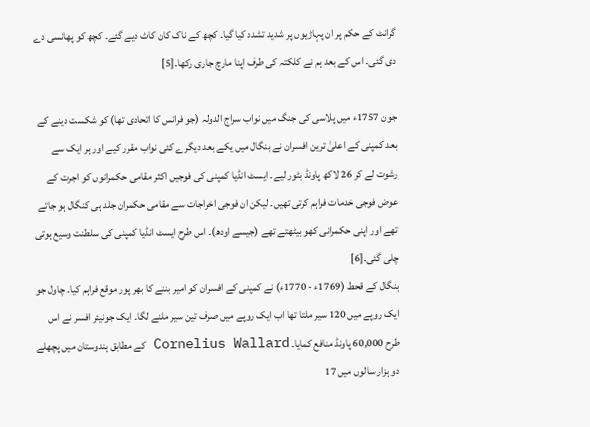گرانٹ کے حکم پر ان پہاڑیوں پر شدید تشدد کیا گیا۔ کچھ کے ناک کان کاٹ دیے گئے۔ کچھ کو پھانسی دے دی گئی۔ اس کے بعد ہم نے کلکتہ کی طرف اپنا مارچ جاری رکھا۔[5]

جون 1757ء میں پلاسی کی جنگ میں نواب سراج الدولہ (جو فرانس کا اتحادی تھا) کو شکست دینے کے بعد کمپنی کے اعلیٰ ترین افسران نے بنگال میں یکے بعد دیگرے کئی نواب مقرر کیے اور ہر ایک سے رشوت لے کر 26 لاکھ پاونڈ بٹور لیے۔ ایسٹ انڈیا کمپنی کی فوجیں اکثر مقامی حکمرانوں کو اجرت کے عوض فوجی خدمات فراہم کرتی تھیں۔ لیکن ان فوجی اخراجات سے مقامی حکمران جلد ہی کنگال ہو جاتے تھے اور اپنی حکمرانی کھو بیٹھتے تھے (جیسے اودھ)۔ اس طرح ایسٹ انڈیا کمپنی کی سلطنت وسیع ہوتی چلی گئی۔[6]
بنگال کے قحط (1769ء - 1770ء) نے کمپنی کے افسران کو امیر بننے کا بھر پور موقع فراہم کیا۔ چاول جو ایک روپے میں 120 سیر ملتا تھا اب ایک روپے میں صرف تین سیر ملنے لگا۔ ایک جونیئر افسر نے اس طرح 60,000 پاونڈ منافع کمایا۔ Cornelius Wallard کے مطابق ہندوستان میں پچھلے دو ہزار سالوں میں 17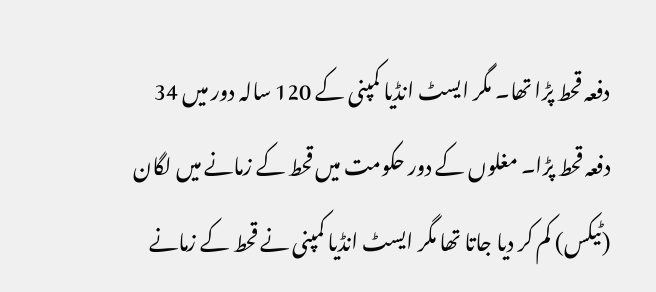دفعہ قحط پڑا تھا۔ مگر ایسٹ انڈیا کمپنی کے 120 سالہ دور میں 34 دفعہ قحط پڑا۔ مغلوں کے دور حکومت میں قحط کے زمانے میں لگان (ٹیکس) کم کر دیا جاتا تھا مگر ایسٹ انڈیا کمپنی نے قحط کے زمانے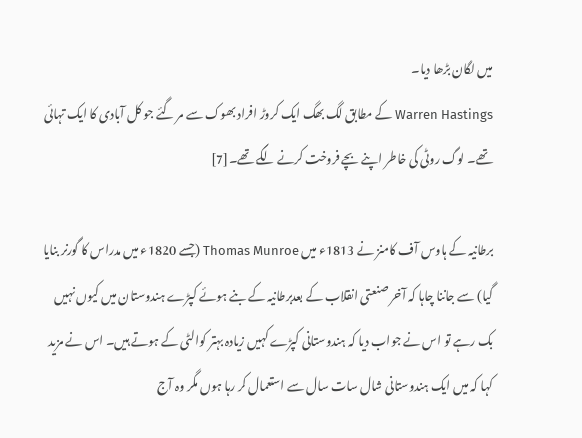میں لگان بڑھا دیا۔
Warren Hastings کے مطابق لگ بھگ ایک کروڑ افراد بھوک سے مر گئے جو کل آبادی کا ایک تہائی تھے۔ لوگ روٹی کی خاطر اپنے بچے فروخت کرنے لگے تھے۔[7]

برطانیہ کے ہاوس آف کامنز نے 1813ء میں Thomas Munroe (جسے 1820ء میں مدراس کا گورنر بنایا گیا) سے جاننا چاہا کہ آخر صنعتی انقلاب کے بعدبرطانیہ کے بنے ہوئے کپڑے ہندوستان میں کیوں نہیں بک رہے تو اس نے جواب دیا کہ ہندوستانی کپڑے کہیں زیادہ بہتر کوالٹی کے ہوتے ہیں۔ اس نے مزید کہا کہ میں ایک ہندوستانی شال سات سال سے استعمال کر رہا ہوں مگر وہ آج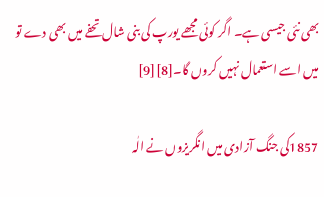بھی نئی جیسی ہے۔ اگر کوئی مجھے یورپ کی بنی شال تحفے میں بھی دے تو میں اسے استعمال نہیں کروں گا۔[8][9]

1857کی جنگ آزادی میں انگریزوں نے الٰہ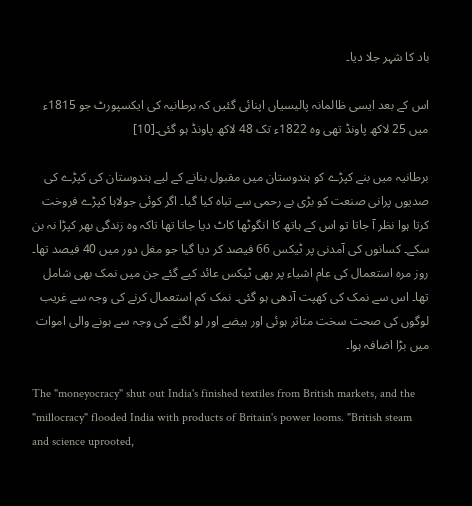باد کا شہر جلا دیا۔

اس کے بعد ایسی ظالمانہ پالیسیاں اپنائی گئیں کہ برطانیہ کی ایکسپورٹ جو 1815ء میں 25 لاکھ پاونڈ تھی وہ 1822ء تک 48 لاکھ پاونڈ ہو گئی۔[10]

برطانیہ میں بنے کپڑے کو ہندوستان میں مقبول بنانے کے لیے ہندوستان کی کپڑے کی صدیوں پرانی صنعت کو بڑی بے رحمی سے تباہ کیا گیا۔ اگر کوئی جولاہا کپڑے فروخت کرتا ہوا نظر آ جاتا تو اس کے ہاتھ کا انگوٹھا کاٹ دیا جاتا تھا تاکہ وہ زندگی بھر کپڑا نہ بن سکے۔ کسانوں کی آمدنی پر ٹیکس 66 فیصد کر دیا گیا جو مغل دور میں 40 فیصد تھا۔ روز مرہ استعمال کی عام اشیاء پر بھی ٹیکس عائد کیے گئے جن میں نمک بھی شامل تھا۔ اس سے نمک کی کھپت آدھی ہو گئی۔ نمک کم استعمال کرنے کی وجہ سے غریب لوگوں کی صحت سخت متاثر ہوئی اور ہیضے اور لو لگنے کی وجہ سے ہونے والی اموات میں بڑا اضافہ ہوا۔

The "moneyocracy" shut out India's finished textiles from British markets, and the "millocracy" flooded India with products of Britain's power looms. "British steam and science uprooted,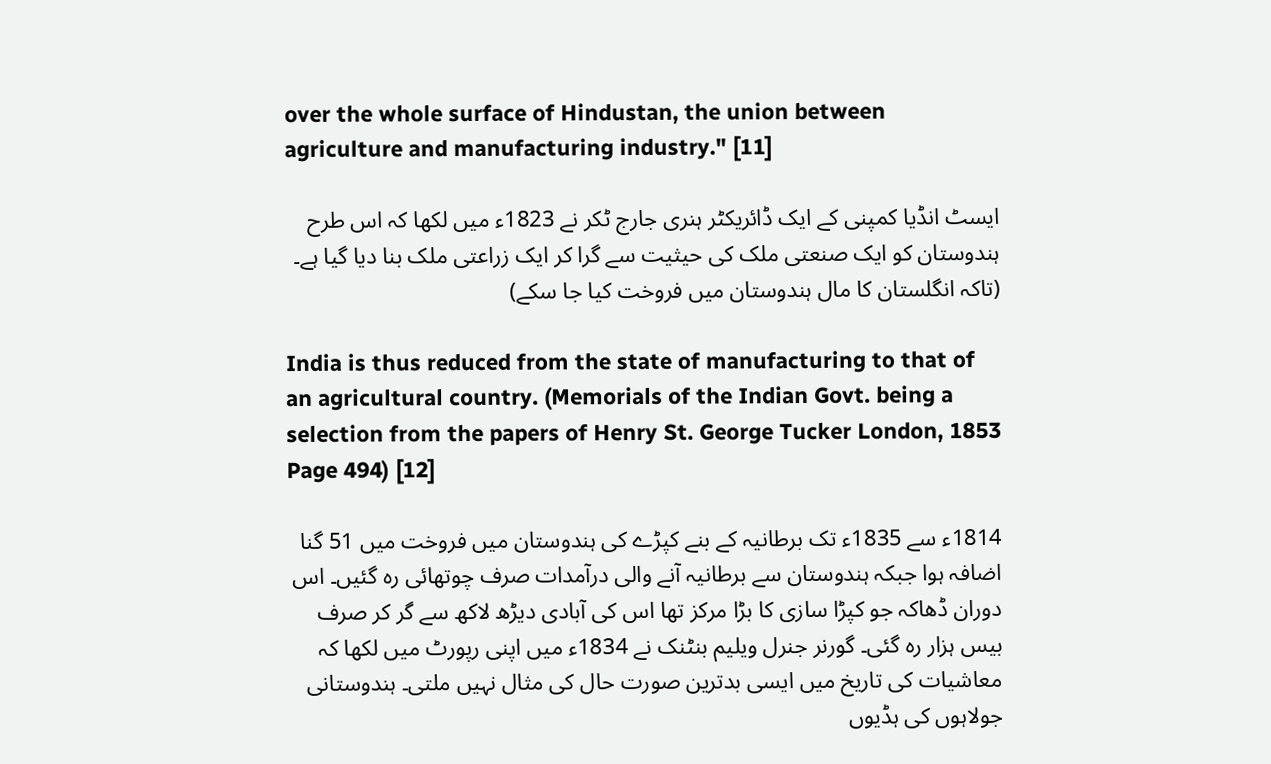over the whole surface of Hindustan, the union between agriculture and manufacturing industry." [11]

ایسٹ انڈیا کمپنی کے ایک ڈائریکٹر ہنری جارج ٹکر نے 1823ء میں لکھا کہ اس طرح ہندوستان کو ایک صنعتی ملک کی حیثیت سے گرا کر ایک زراعتی ملک بنا دیا گیا ہے۔ (تاکہ انگلستان کا مال ہندوستان میں فروخت کیا جا سکے)

India is thus reduced from the state of manufacturing to that of an agricultural country. (Memorials of the Indian Govt. being a selection from the papers of Henry St. George Tucker London, 1853 Page 494) [12]

1814ء سے 1835ء تک برطانیہ کے بنے کپڑے کی ہندوستان میں فروخت میں 51 گنا اضافہ ہوا جبکہ ہندوستان سے برطانیہ آنے والی درآمدات صرف چوتھائی رہ گئیں۔ اس دوران ڈھاکہ جو کپڑا سازی کا بڑا مرکز تھا اس کی آبادی دیڑھ لاکھ سے گر کر صرف بیس ہزار رہ گئی۔ گورنر جنرل ویلیم بنٹنک نے 1834ء میں اپنی رپورٹ میں لکھا کہ معاشیات کی تاریخ میں ایسی بدترین صورت حال کی مثال نہیں ملتی۔ ہندوستانی جولاہوں کی ہڈیوں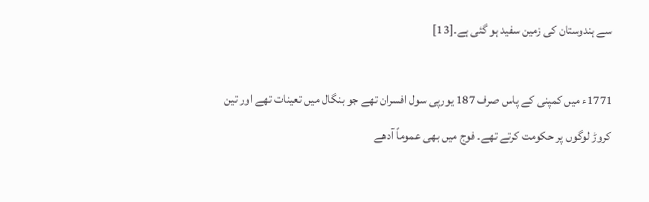سے ہندوستان کی زمین سفید ہو گئی ہے۔[13]

1771ء میں کمپنی کے پاس صرف 187 یورپی سول افسران تھے جو بنگال میں تعینات تھے اور تین کروڑ لوگوں پر حکومت کرتے تھے۔ فوج میں بھی عموماً آدھے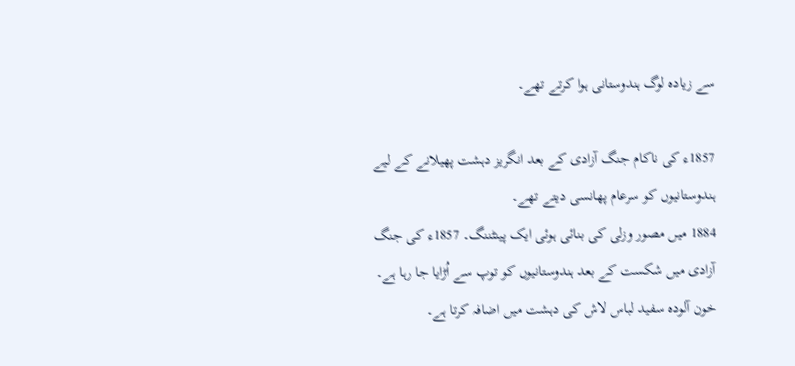سے زیادہ لوگ ہندوستانی ہوا کرتے تھے۔

1857ء کی ناکام جنگ آزادی کے بعد انگریز دہشت پھیلانے کے لیے ہندوستانیوں کو سرعام پھانسی دیتے تھے۔
1884 میں مصور وزلی کی بنائی ہوئی ایک پینٹننگ۔ 1857ء کی جنگ آزادی میں شکست کے بعد ہندوستانیوں کو توپ سے اُڑایا جا رہا ہے۔ خون آلودہ سفید لباس لاش کی دہشت میں اضافہ کرتا ہے۔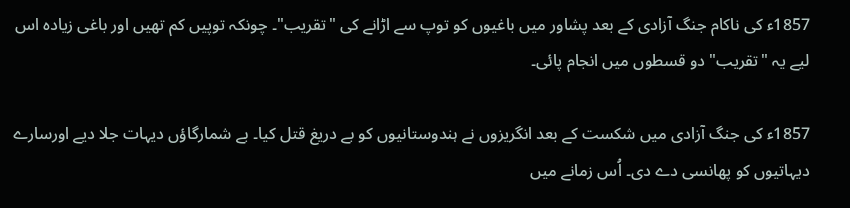1857ء کی ناکام جنگ آزادی کے بعد پشاور میں باغیوں کو توپ سے اڑانے کی "تقریب"۔ چونکہ توپیں کم تھیں اور باغی زیادہ اس لیے یہ "تقریب" دو قسطوں میں انجام پائی۔

1857ء کی جنگ آزادی میں شکست کے بعد انگریزوں نے ہندوستانیوں کو بے دریغ قتل کیا۔ بے شمارگاؤں دیہات جلا دیے اورسارے دیہاتیوں کو پھانسی دے دی۔ اُس زمانے میں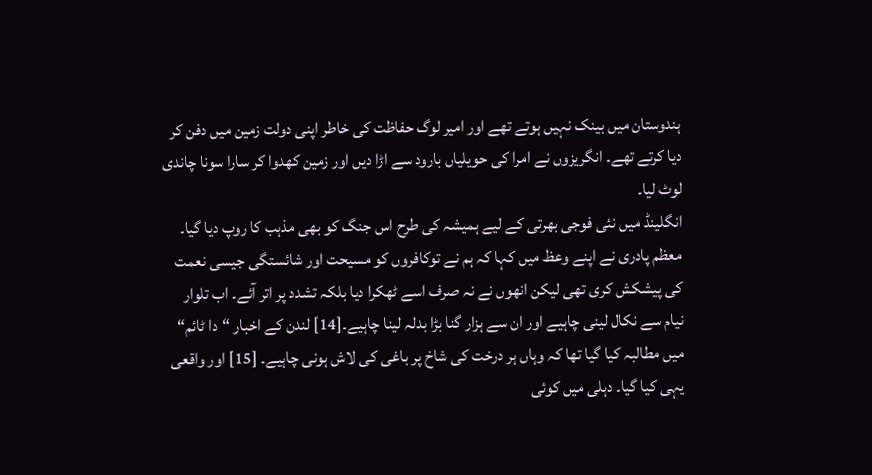ہندوستان میں بینک نہیں ہوتے تھے اور امیر لوگ حفاظت کی خاطر اپنی دولت زمین میں دفن کر دیا کرتے تھے۔ انگریزوں نے امرا کی حویلیاں بارود سے اڑا دیں اور زمین کھدوا کر سارا سونا چاندی لوٹ لیا۔
انگلینڈ میں نئی فوجی بھرتی کے لیے ہمیشہ کی طرح اس جنگ کو بھی مذہب کا روپ دیا گیا۔ معظم پادری نے اپنے وعظ میں کہا کہ ہم نے توکافروں کو مسیحت اور شائستگی جیسی نعمت کی پیشکش کری تھی لیکن انھوں نے نہ صرف اسے ٹھکرا دیا بلکہ تشدد پر اتر آئے۔ اب تلوار نیام سے نکال لینی چاہیے اور ان سے ہزار گنا بڑا بدلہ لینا چاہیے۔[14] لندن کے اخبار “دا ٹائم“ میں مطالبہ کیا گیا تھا کہ وہاں ہر درخت کی شاخ پر باغی کی لاش ہونی چاہیے۔ [15] اور واقعی یہی کیا گیا۔ دہلی میں کوئی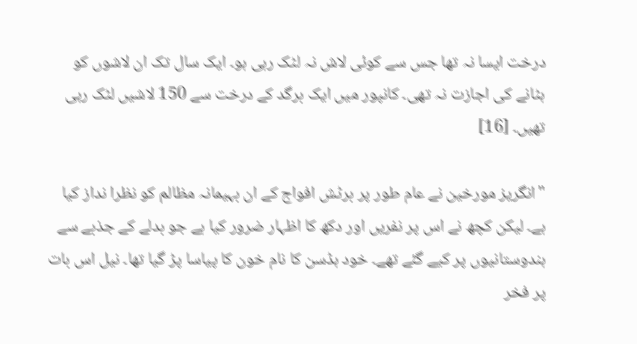درخت ایسا نہ تھا جس سے کوئی لاش نہ لٹک رہی ہو۔ ایک سال تک ان لاشوں کو ہٹانے کی اجازت نہ تھی۔ کانپور میں ایک برگد کے درخت سے 150 لاشیں لٹک رہی تھیں۔ [16]

"انگریز مورخین نے عام طور پر برٹش افواج کے ان بہیمانہ مظالم کو نظرا نداز کیا ہے۔ لیکن کچھ نے اس پر نفریں اور دکھ کا اظہار ضرور کیا ہے جو بدلے کے جذبے سے ہندوستانیوں پر کیے گئے تھے۔ خود ہڈسن کا نام خون کا پیاسا پڑ گیا تھا۔ نیل اس بات پر فخر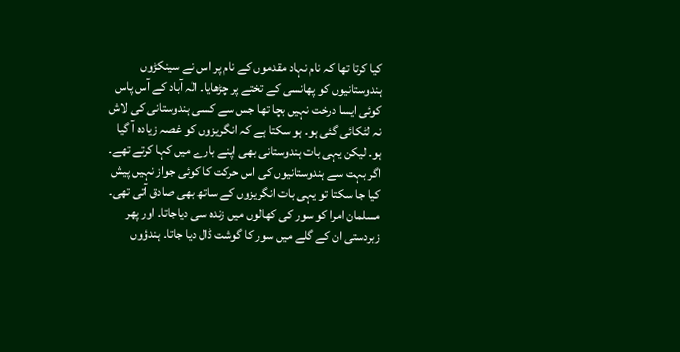کیا کرتا تھا کہ نام نہاد مقدموں کے نام پر اس نے سینکڑوں ہندوستانیوں کو پھانسی کے تختے پر چڑھایا۔ الٰہ آباد کے آس پاس کوئی ایسا درخت نہیں بچا تھا جس سے کسی ہندوستانی کی لاش نہ لٹکائی گئی ہو۔ ہو سکتا ہے کہ انگریزوں کو غصہ زیادہ آ گیا ہو۔ لیکن یہی بات ہندوستانی بھی اپنے بارے میں کہا کرتے تھے۔ اگر بہت سے ہندوستانیوں کی اس حرکت کا کوئی جواز نہیں پیش کیا جا سکتا تو یہی بات انگریزوں کے ساتھ بھی صادق آتی تھی۔ مسلمان امرا کو سور کی کھالوں میں زندہ سی دیاجاتا۔ اور پھر زبردستی ان کے گلے میں سور کا گوشت ڈال دیا جاتا۔ ہندؤوں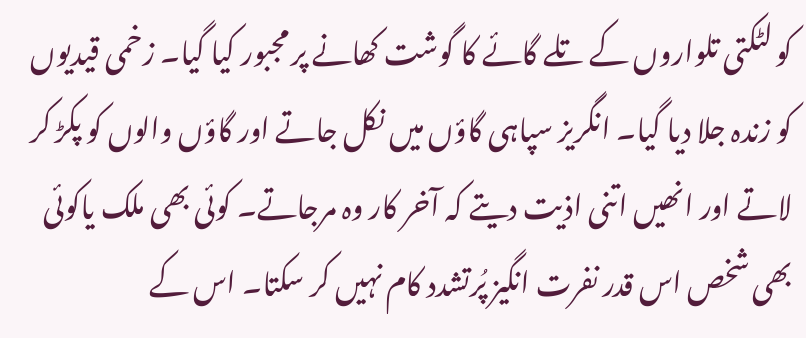کو لٹکتی تلواروں کے تلے گائے کا گوشت کھانے پر مجبور کیا گیا۔ زخمی قیدیوں کو زندہ جلا دیا گیا۔ انگریز سپاہی گاؤں میں نکل جاتے اور گاؤں والوں کو پکڑ کر لاتے اور انھیں اتنی اذیت دیتے کہ آخر کار وہ مرجاتے۔ کوئی بھی ملک یاکوئی بھی شخص اس قدر نفرت انگیز پُرتشدد کام نہیں کر سکتا۔ اس کے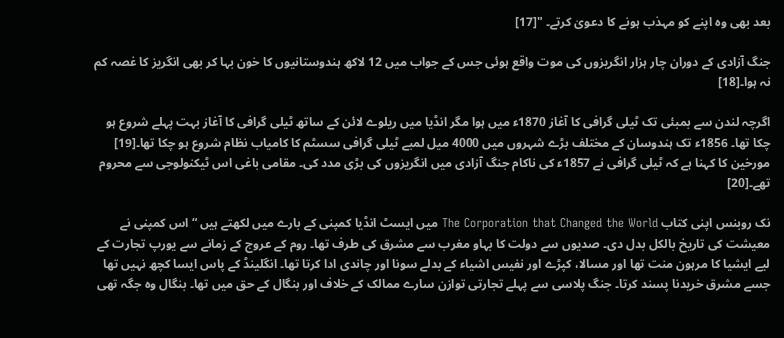بعد بھی وہ اپنے کو مہذب ہونے کا دعویٰ کرتے۔ "[17]

جنگ آزادی کے دوران چار ہزار انگریزوں کی موت واقع ہوئی جس کے جواب میں 12 لاکھ ہندوستانیوں کا خون بہا کر بھی انگریز کا غصہ کم نہ ہوا۔[18]

اگرچہ لندن سے بمبئی تک ٹیلی گرافی کا آغاز 1870ء میں ہوا مگر انڈیا میں ریلوے لائن کے ساتھ ٹیلی گرافی کا آغاز بہت پہلے شروع ہو چکا تھا۔ 1856ء تک ہندوسان کے مختلف بڑے شہروں میں 4000 میل لمبے ٹیلی گرافی سسٹم کا کامیاب نظام شروع ہو چکا تھا۔[19] مورخین کا کہنا ہے کہ ٹیلی گرافی نے 1857ء کی ناکام جنگ آزادی میں انگریزوں کی بڑی مدد کی۔ مقامی باغی اس ٹیکنولوجی سے محروم تھے۔[20]

نک روبنس اپنی کتاب The Corporation that Changed the World میں ایسٹ انڈیا کمپنی کے بارے میں لکھتے ہیں “اس کمپنی نے معیشت کی تاریخ بالکل بدل دی۔ صدیوں سے دولت کا بہاو مغرب سے مشرق کی طرف تھا۔ روم کے عروج کے زمانے سے یورپ تجارت کے لیے ایشیا کا مرہون منت تھا اور مسالا، کپڑے اور نفیس اشیاء کے بدلے سونا اور چاندی ادا کرتا تھا۔ انگلینڈ کے پاس ایسا کچھ نہیں تھا جسے مشرق خریدنا پسند کرتا۔ جنگ پلاسی سے پہلے تجارتی توازن سارے ممالک کے خلاف اور بنگال کے حق میں تھا۔ بنگال وہ جگہ تھی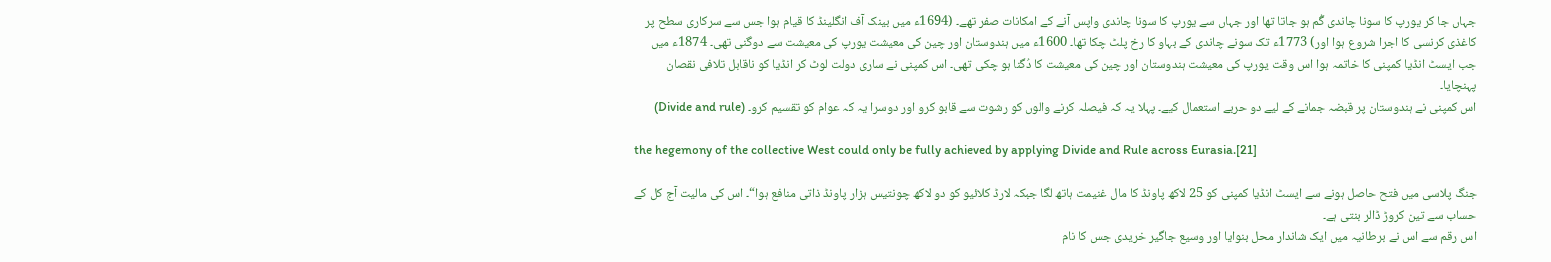جہاں جا کر یورپ کا سونا چاندی گُم ہو جاتا تھا اور جہاں سے یورپ کا سونا چاندی واپس آنے کے امکانات صفر تھے۔ (1694ء میں بینک آف انگلینڈ کا قیام ہوا جس سے سرکاری سطح پر کاغذی کرنسی کا اجرا شروع ہوا اور) 1773ء تک سونے چاندی کے بہاو کا رخ پلٹ چکا تھا۔ 1600ء میں ہندوستان اور چین کی معیشت یورپ کی معیشت سے دوگنی تھی۔ 1874ء میں جب ایسٹ انڈیا کمپنی کا خاتمہ ہوا اس وقت یورپ کی معیشت ہندوستان اور چین کی معیشت کا دُگنا ہو چکی تھی۔ اس کمپنی نے ساری دولت لوٹ کر انڈیا کو ناقابل تلافی نقصان پہنچایا۔
اس کمپنی نے ہندوستان پر قبضہ جمانے کے لیے دو حربے استعمال کیے۔ پہلا یہ کہ فیصلہ کرنے والوں کو رشوت سے قابو کرو اور دوسرا یہ کہ عوام کو تقسیم کرو۔ (Divide and rule)

the hegemony of the collective West could only be fully achieved by applying Divide and Rule across Eurasia.[21]

جنگ پلاسی میں فتح حاصل ہونے سے ایسٹ انڈیا کمپنی کو 25 لاکھ پاونڈ کا مال غنیمت ہاتھ لگا جبکہ لارڈ کلائیو کو دو لاکھ چونتیس ہزار پاونڈ ذاتی منافع ہوا“۔ اس کی مالیت آج کل کے حساب سے تین کروڑ ڈالر بنتی ہے۔
اس رقم سے اس نے برطانیہ میں ایک شاندار محل بنوایا اور وسیع جاگیر خریدی جس کا نام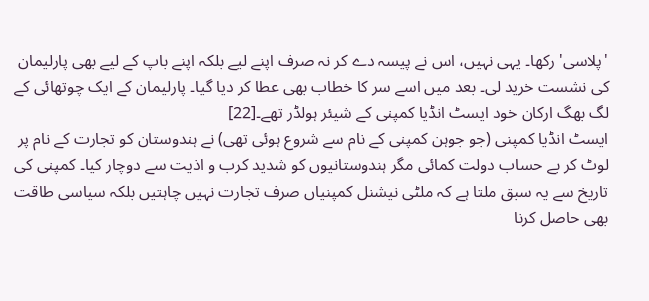'پلاسی' رکھا۔ یہی نہیں، اس نے پیسہ دے کر نہ صرف اپنے لیے بلکہ اپنے باپ کے لیے بھی پارلیمان کی نشست خرید لی۔ بعد میں اسے سر کا خطاب بھی عطا کر دیا گیا۔ پارلیمان کے ایک چوتھائی کے لگ بھگ ارکان خود ایسٹ انڈیا کمپنی کے شیئر ہولڈر تھے۔[22]
ایسٹ انڈیا کمپنی (جو جوہن کمپنی کے نام سے شروع ہوئی تھی) نے ہندوستان کو تجارت کے نام پر لوٹ کر بے حساب دولت کمائی مگر ہندوستانیوں کو شدید کرب و اذیت سے دوچار کیا۔ کمپنی کی تاریخ سے یہ سبق ملتا ہے کہ ملٹی نیشنل کمپنیاں صرف تجارت نہیں چاہتیں بلکہ سیاسی طاقت بھی حاصل کرنا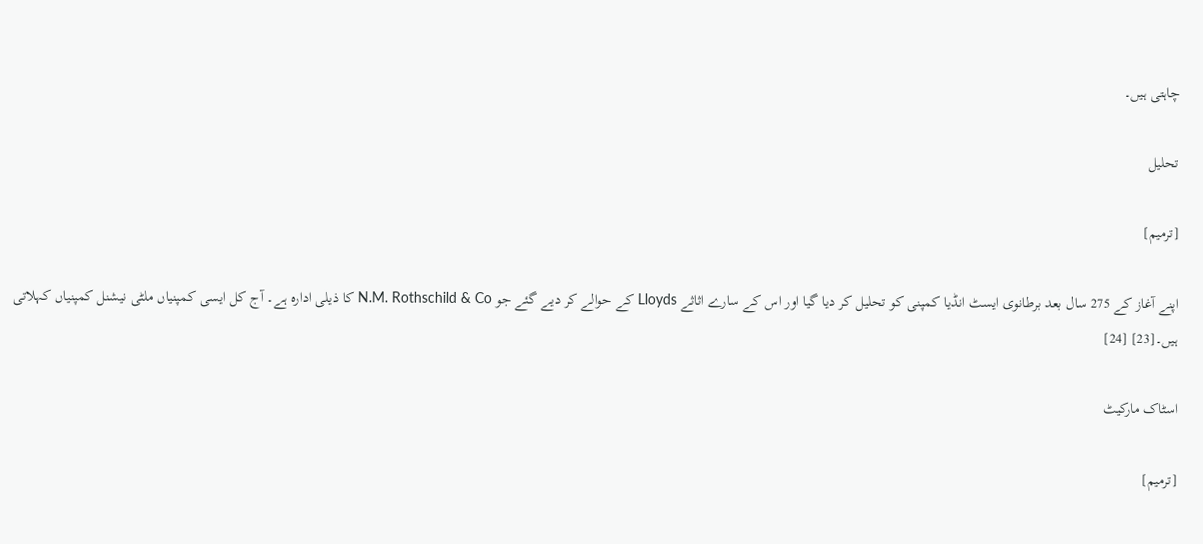چاہتی ہیں۔

تحلیل

[ترمیم]

اپنے آغاز کے 275 سال بعد برطانوی ایسٹ انڈیا کمپنی کو تحلیل کر دیا گیا اور اس کے سارے اثاثے Lloyds کے حوالے کر دیے گئے جو N.M. Rothschild & Co کا ذیلی ادارہ ہے۔ آج کل ایسی کمپنیاں ملٹی نیشنل کمپنیاں کہلاتی ہیں۔[23] [24]

اسٹاک مارکیٹ

[ترمیم]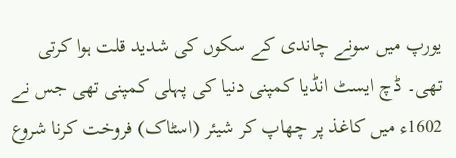یورپ میں سونے چاندی کے سکوں کی شدید قلت ہوا کرتی تھی۔ ڈچ ایسٹ انڈیا کمپنی دنیا کی پہلی کمپنی تھی جس نے 1602ء میں کاغذ پر چھاپ کر شیئر (اسٹاک) فروخت کرنا شروع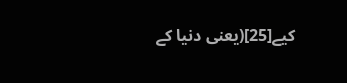کیے[25](یعنی دنیا کے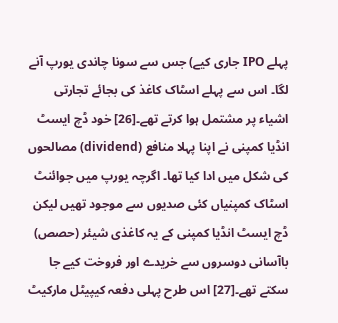پہلے IPO جاری کیے) جس سے سونا چاندی یورپ آنے لگا۔ اس سے پہلے اسٹاک کاغذ کی بجائے تجارتی اشیاء پر مشتمل ہوا کرتے تھے۔[26] خود ڈچ ایسٹ انڈیا کمپنی نے اپنا پہلا منافع (dividend) مصالحوں کی شکل میں ادا کیا تھا۔ اگرچہ یورپ میں جوائنٹ اسٹاک کمپنیاں کئی صدیوں سے موجود تھیں لیکن ڈچ ایسٹ انڈیا کمپنی کے یہ کاغذی شیئر (حصص) باآسانی دوسروں سے خریدے اور فروخت کیے جا سکتے تھے۔[27] اس طرح پہلی دفعہ کیپیٹل مارکیٹ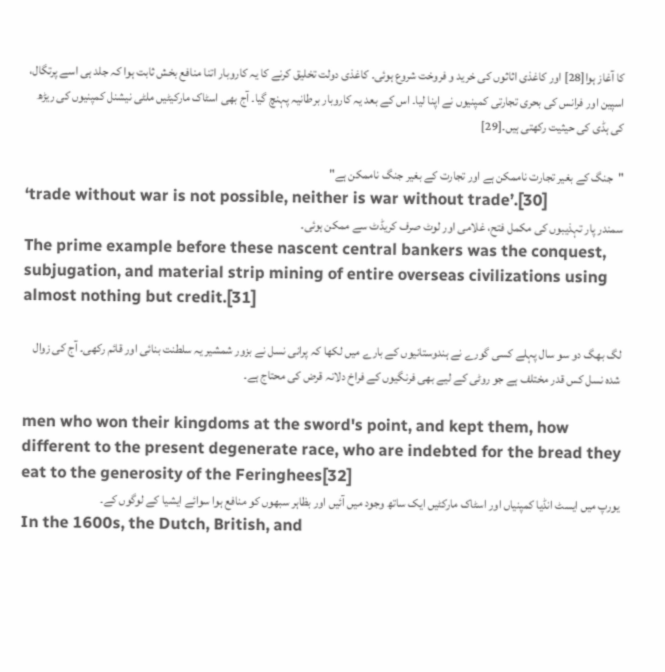کا آغاز ہوا[28] اور کاغذی اثاثوں کی خرید و فروخت شروع ہوئی۔ کاغذی دولت تخلیق کرنے کا یہ کاروبار اتنا منافع بخش ثابت ہوا کہ جلد ہی اسے پرتگال، اسپین اور فرانس کی بحری تجارتی کمپنیوں نے اپنا لیا۔ اس کے بعد یہ کاروبار برطانیہ پہنچ گیا۔ آج بھی اسٹاک مارکیٹیں ملٹی نیشنل کمپنیوں کی ریڑھ کی ہڈی کی حیثیت رکھتی ہیں۔[29]

"جنگ کے بغیر تجارت ناممکن ہے اور تجارت کے بغیر جنگ ناممکن ہے"
‘trade without war is not possible, neither is war without trade’.[30]
سمندر پار تہذیبوں کی مکمل فتح، غلامی اور لوٹ صرف کریڈٹ سے ممکن ہوئی۔
The prime example before these nascent central bankers was the conquest, subjugation, and material strip mining of entire overseas civilizations using almost nothing but credit.[31]

لگ بھگ دو سو سال پہلے کسی گورے نے ہندوستانیوں کے بارے میں لکھا کہ پرانی نسل نے بزور شمشیر یہ سلطنت بنائی اور قائم رکھی۔ آج کی زوال شدہ نسل کس قدر مختلف ہے جو روٹی کے لیے بھی فرنگیوں کے فراخ دلانہ قرض کی محتاج ہے۔

men who won their kingdoms at the sword's point, and kept them, how different to the present degenerate race, who are indebted for the bread they eat to the generosity of the Feringhees[32]
یورپ میں ایسٹ انڈیا کمپنیاں اور اسٹاک مارکٹیں ایک ساتھ وجود میں آئیں اور بظاہر سبھوں کو منافع ہوا سوائے ایشیا کے لوگوں کے۔
In the 1600s, the Dutch, British, and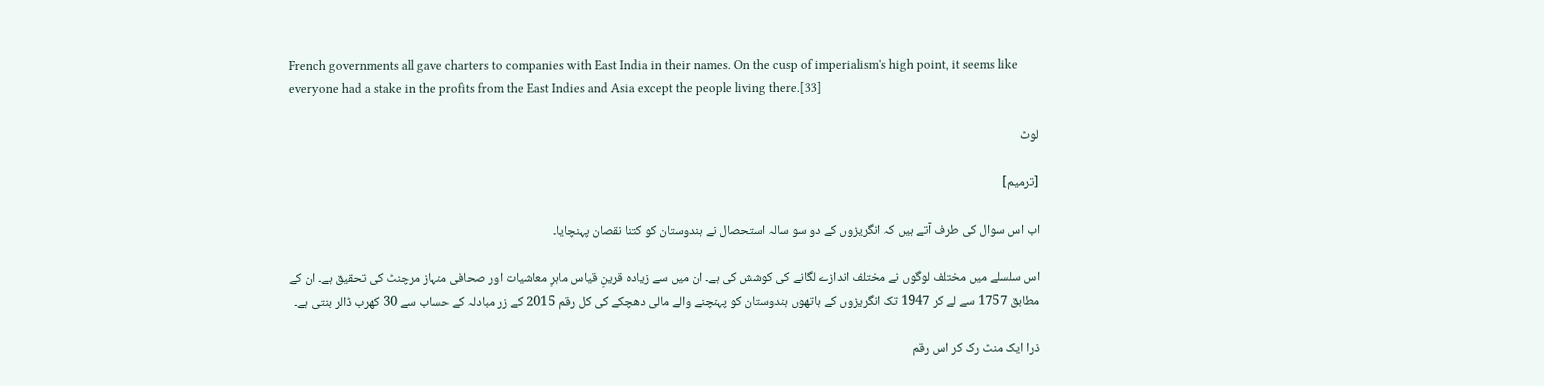French governments all gave charters to companies with East India in their names. On the cusp of imperialism's high point, it seems like everyone had a stake in the profits from the East Indies and Asia except the people living there.[33]

لوٹ

[ترمیم]

اب اس سوال کی طرف آتے ہیں کہ انگریزوں کے دو سو سالہ استحصال نے ہندوستان کو کتنا نقصان پہنچایا۔

اس سلسلے میں مختلف لوگوں نے مختلف اندازے لگانے کی کوشش کی ہے۔ ان میں سے زیادہ قرینِ قیاس ماہرِ معاشیات اور صحافی منہاز مرچنٹ کی تحقیق ہے۔ ان کے مطابق 1757 سے لے کر 1947 تک انگریزوں کے ہاتھوں ہندوستان کو پہنچنے والے مالی دھچکے کی کل رقم 2015 کے زر مبادلہ کے حساب سے 30 کھرب ڈالر بنتی ہے۔

ذرا ایک منٹ رک کر اس رقم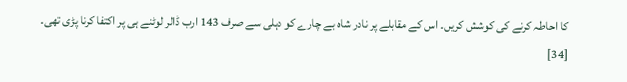کا احاطہ کرنے کی کوشش کریں۔ اس کے مقابلے پر نادر شاہ بے چارے کو دہلی سے صرف 143 ارب ڈالر لوٹنے ہی پر اکتفا کرنا پڑی تھی۔ [34]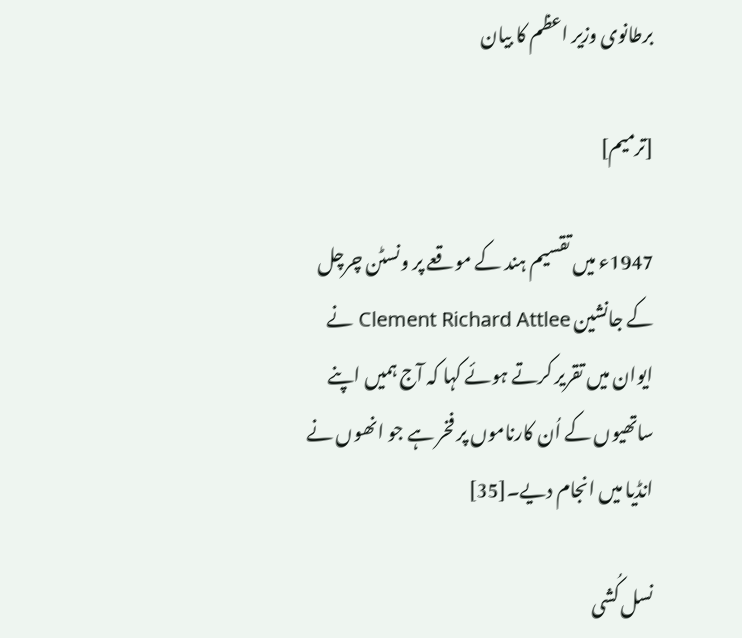برطانوی وزیر اعظم کا بیان

[ترمیم]

1947ء میں تقسیم ہند کے موقعے پر ونسٹن چرچل کے جانشین Clement Richard Attlee نے ایوان میں تقریر کرتے ہوئے کہا کہ آج ہمیں اپنے ساتھیوں کے اُن کارناموں پر فخر ہے جو انھوں نے انڈیا میں انجام دیے۔[35]

نسل کُشی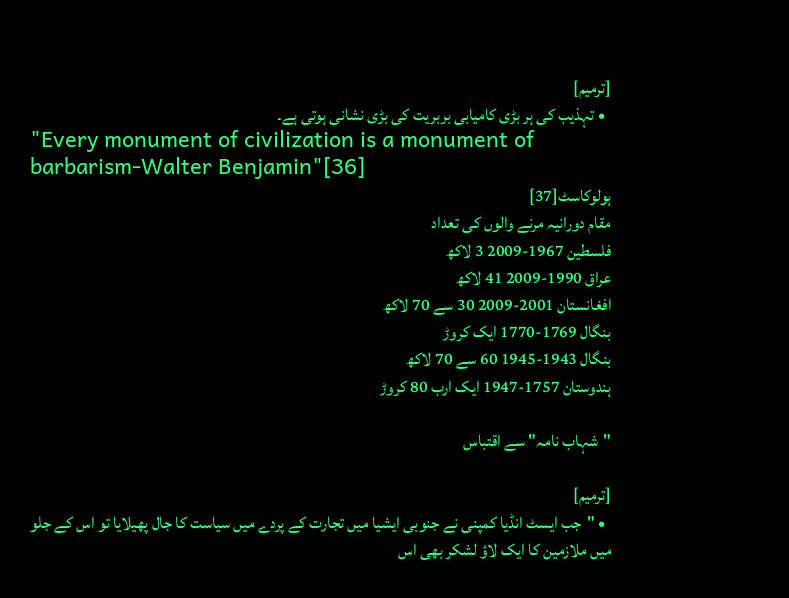[ترمیم]
  • تہذیب کی ہر بڑی کامیابی بربریت کی بڑی نشانی ہوتی ہے۔
"Every monument of civilization is a monument of barbarism-Walter Benjamin"[36]
ہولوکاسٹ[37]
مقام دورانیہ مرنے والوں کی تعداد
فلسطین 1967-2009 3 لاکھ
عراق 1990-2009 41 لاکھ
افغانستان 2001-2009 30 سے 70 لاکھ
بنگال 1769-1770 ایک کروڑ
بنگال 1943-1945 60 سے 70 لاکھ
ہندوستان 1757-1947 ایک ارب 80 کروڑ

"شہاب نامہ" سے اقتباس

[ترمیم]
  • "جب ایسٹ انڈیا کمپنی نے جنوبی ایشیا میں تجارت کے پردے میں سیاست کا جال پھیلایا تو اس کے جلو میں ملازمین کا ایک لاؤ لشکر بھی اس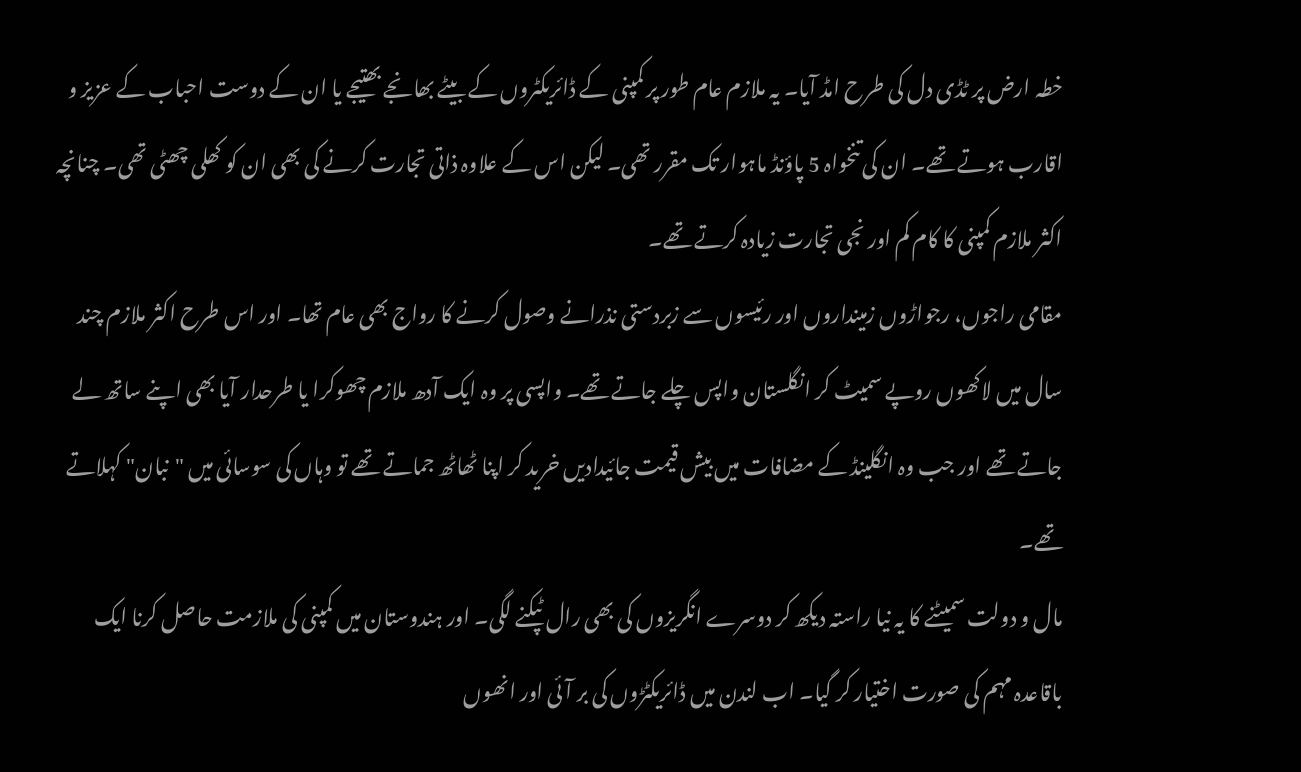خطہ ارض پر ٹڈی دل کی طرح امڈ آیا۔ یہ ملازم عام طور پر کمپنی کے ڈائریکٹروں کے بیٹے بھانجے بھتیجے یا ان کے دوست احباب کے عزیز و اقارب ہوتے تھے۔ ان کی تنخواہ 5 پاؤنڈ ماہوار تک مقرر تھی۔ لیکن اس کے علاوہ ذاتی تجارت کرنے کی بھی ان کو کھلی چھٹی تھی۔ چنانچہ اکثر ملازم کمپنی کا کام کم اور نجی تجارت زیادہ کرتے تھے۔
مقامی راجوں، رجواڑوں زمینداروں اور رئیسوں سے زبردستی نذرانے وصول کرنے کا رواج بھی عام تھا۔ اور اس طرح اکثر ملازم چند سال میں لاکھوں روپے سمیٹ کر انگلستان واپس چلے جاتے تھے۔ واپسی پر وہ ایک آدھ ملازم چھوکرا یا طرحدار آیا بھی اپنے ساتھ لے جاتے تھے اور جب وہ انگلینڈ کے مضافات میں بیش قیمت جائیدادیں خرید کر اپنا ٹھاٹھ جماتے تھے تو وہاں کی سوسائی میں "نبان" کہلاتے تھے۔
مال و دولت سمیٹنے کا یہ نیا راستہ دیکھ کر دوسرے انگریزوں کی بھی رال ٹپکنے لگی۔ اور ہندوستان میں کمپنی کی ملازمت حاصل کرنا ایک باقاعدہ مہم کی صورت اختیار کر گیا۔ اب لندن میں ڈائریکٹڑوں کی بر آئی اور انھوں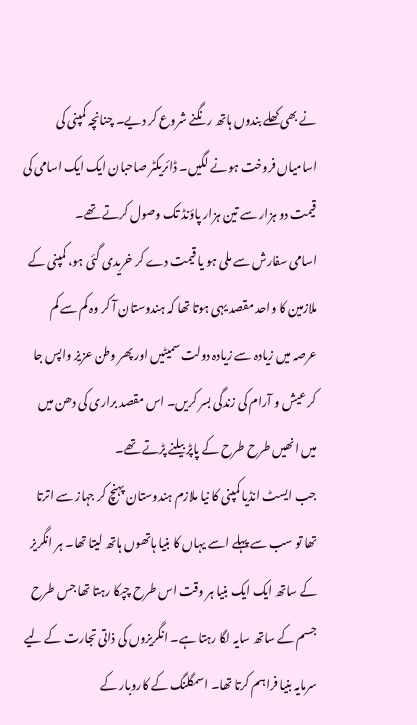نے بھی کھلے بندوں ہاتھ رنگنے شروع کر دیے۔ چنانچہ کمپنی کی اسامیاں فروخت ہونے لگیں۔ ڈائریکٹر صاحبان ایک ایک اسامی کی قیمت دو ہزار سے تین ہزار پاؤنڈ تک وصول کرتے تھے۔
اسامی سفارش سے ملی ہو یا قیمت دے کر خریدی گئی ہو، کمپنی کے ملازمین کا واحد مقصد یہی ہوتا تھا کہ ہندوستان آ کر وہ کم سے کم عرصہ میں زیادہ سے زیادہ دولت سمیٹیں اور پھر وطن عزیز واپس جا کر عیش و آرام کی زندگی بسر کریں۔ اس مقصد براری کی دھن میں میں انھیں طرح طرح کے پاپڑ بیلنے پڑتے تھے۔
جب ایسٹ انڈیا کمپنی کا نیا ملازم ہندوستان پہنچ کر جہاز سے اترتا تھا تو سب سے پہلے اسے یہاں کا بنیا ہاتھوں ہاتھ لیتا تھا۔ ہر انگریز کے ساتھ ایک ایک بنیا ہر وقت اس طرح چپکا رہتا تھا جس طرح جسم کے ساتھ سایہ لگا رہتا ہے۔ انگریزوں کی ذاتی تجارت کے لیے سرمایہ بنیا فراہم کرتا تھا۔ اسمگلنگ کے کاروبار کے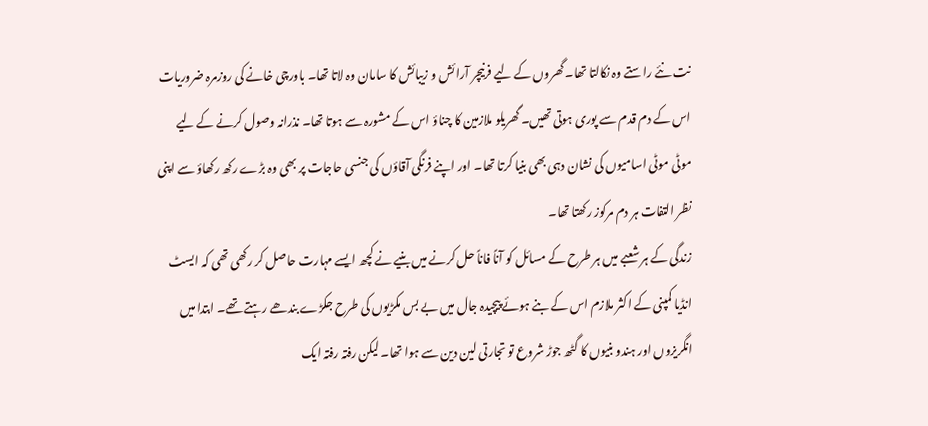نت نئے راستے وہ نکالتا تھا۔ گھروں کے لیے فرنیچر آرائش و زیبائش کا سامان وہ لاتا تھا۔ باورچی خانے کی روزمرہ ضروریات اس کے دم قدم سے پوری ہوتی تھیں۔ گھریلو ملازمین کا چناؤ اس کے مشورہ سے ہوتا تھا۔ نذرانہ وصول کرنے کے لیے موٹی موٹی اسامیوں کی نشان دہی بھی بنیا کرتا تھا۔ اور اپنے فرنگی آقاؤں کی جنسی حاجات پر بھی وہ بڑے رکھ رکھاؤ سے اپنی نظر التفات ہر دم مرکوز رکھتا تھا۔
زندگی کے ہر شعبے میں ہر طرح کے مسائل کو آناً فاناً حل کرنے میں بنیے نے کچھ ایسے مہارت حاصل کر رکھی تھی کہ ایسٹ انڈیا کمپنی کے اکثر ملازم اس کے بنے ہوئے پیچیدہ جال میں بے بس مکڑیوں کی طرح جکڑے بندھے رہتے تھے۔ ابتدا میں انگریزوں اور ہندو بنیوں کا گٹھ جوڑ شروع تو تجارتی لین دین سے ہوا تھا۔ لیکن رفتہ رفتہ ایک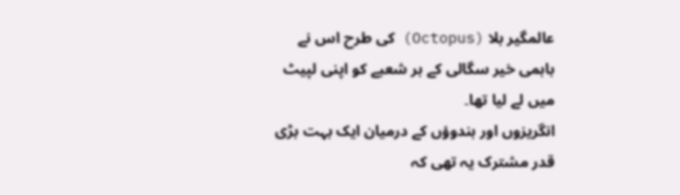عالمگیر بلا (Octopus) کی طرح اس نے باہمی خیر سگالی کے ہر شعبے کو اپنی لپیٹ میں لے لیا تھا۔
انگریزوں اور ہندوؤں کے درمیان ایک بہت بڑی قدر مشترک یہ تھی کہ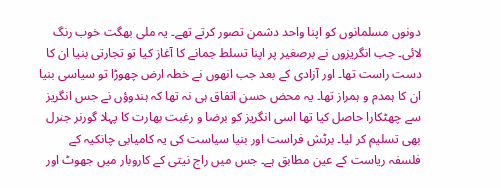دونوں مسلمانوں کو اپنا واحد دشمن تصور کرتے تھے۔ یہ ملی بھگت خوب رنگ لائی۔ جب انگریزوں نے برصغیر پر اپنا تسلط جمانے کا آغاز کیا تو تجارتی بنیا ان کا دست راست تھا۔ اور آزادی کے بعد جب انھوں نے خطہ ارض چھوڑا تو سیاسی بنیا ان کا ہمدم و ہمراز تھا۔ یہ محض حسن اتفاق ہی نہ تھا کہ ہندوؤں نے جس انگریز سے چھٹکارا حاصل کیا تھا اسی انگریز کو برضا و رغبت بھارت کا پہلا گورنر جنرل بھی تسلیم کر لیا۔ برٹش فراست اور بنیا سیاست کی یہ کامیابی چانکیہ کے فلسفہ ریاست کے عین مطابق ہے۔ جس میں راج نیتی کے کاروبار میں جھوٹ اور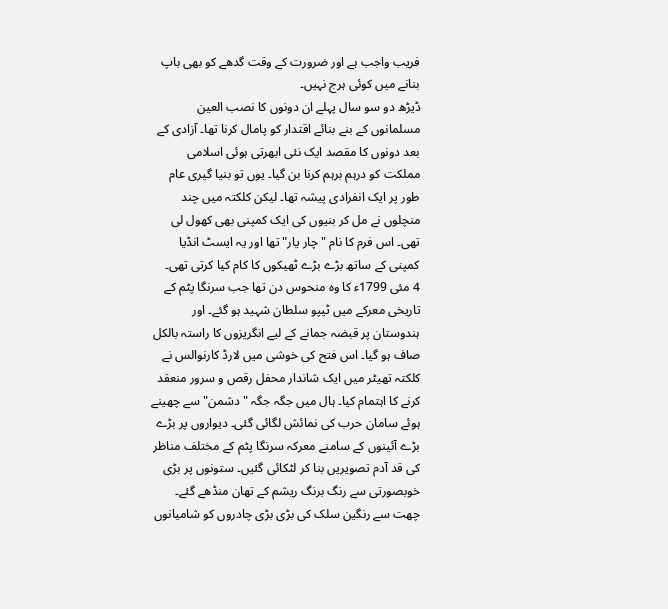فریب واجب ہے اور ضرورت کے وقت گدھے کو بھی باپ بنانے میں کوئی ہرج نہیں۔
ڈیڑھ دو سو سال پہلے ان دونوں کا نصب العین مسلمانوں کے بنے بنائے اقتدار کو پامال کرنا تھا۔ آزادی کے بعد دونوں کا مقصد ایک نئی ابھرتی ہوئی اسلامی مملکت کو درہم برہم کرنا بن گیا۔ یوں تو بنیا گیری عام طور پر ایک انفرادی پیشہ تھا۔ لیکن کلکتہ میں چند منچلوں نے مل کر بنیوں کی ایک کمپنی بھی کھول لی تھی۔ اس فرم کا نام "چار یار" تھا اور یہ ایسٹ انڈیا کمپنی کے ساتھ بڑے بڑے ٹھیکوں کا کام کیا کرتی تھی۔
4 مئی 1799ء کا وہ منحوس دن تھا جب سرنگا پٹم کے تاریخی معرکے میں ٹیپو سلطان شہید ہو گئے۔ اور ہندوستان پر قبضہ جمانے کے لیے انگریزوں کا راستہ بالکل صاف ہو گیا۔ اس فتح کی خوشی میں لارڈ کارنوالس نے کلکتہ تھیٹر میں ایک شاندار محفل رقص و سرور منعقد کرنے کا اہتمام کیا۔ ہال میں جگہ جگہ "دشمن" سے چھینے ہوئے سامان حرب کی نمائش لگائی گئی۔ دیواروں پر بڑے بڑے آئینوں کے سامنے معرکہ سرنگا پٹم کے مختلف مناظر کی قد آدم تصویریں بنا کر لٹکائی گئیں۔ ستونوں پر بڑی خوبصورتی سے رنگ برنگ ریشم کے تھان منڈھے گئے۔ چھت سے رنگین سلک کی بڑی بڑی چادروں کو شامیانوں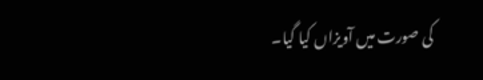کی صورت میں آویزاں کیا گیا۔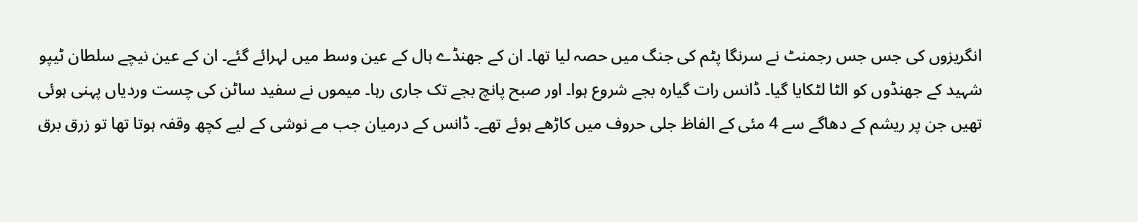انگریزوں کی جس جس رجمنٹ نے سرنگا پٹم کی جنگ میں حصہ لیا تھا۔ ان کے جھنڈے ہال کے عین وسط میں لہرائے گئے۔ ان کے عین نیچے سلطان ٹیپو شہید کے جھنڈوں کو الٹا لٹکایا گیا۔ ڈانس رات گیارہ بجے شروع ہوا۔ اور صبح پانچ بجے تک جاری رہا۔ میموں نے سفید ساٹن کی چست وردیاں پہنی ہوئی تھیں جن پر ریشم کے دھاگے سے 4 مئی کے الفاظ جلی حروف میں کاڑھے ہوئے تھے۔ ڈانس کے درمیان جب مے نوشی کے لیے کچھ وقفہ ہوتا تھا تو زرق برق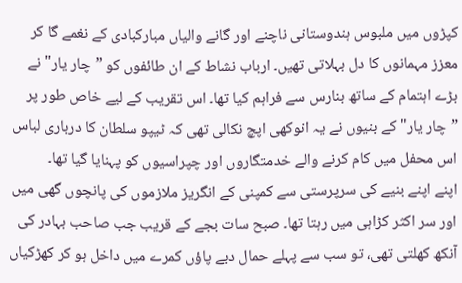کپڑوں میں ملبوس ہندوستانی ناچنے اور گانے والیاں مبارکبادی کے نغمے گا کر معزز مہمانوں کا دل بہلاتی تھیں۔ ارباب نشاط کے ان طائفوں کو ”چار یار" نے بڑے اہتمام کے ساتھ بنارس سے فراہم کیا تھا۔ اس تقریب کے لیے خاص طور پر ”چار یار" کے بنیوں نے یہ انوکھی اپچ نکالی تھی کہ ٹیپو سلطان کا درباری لباس اس محفل میں کام کرنے والے خدمتگاروں اور چپراسیوں کو پہنایا گیا تھا۔
اپنے اپنے بنیے کی سرپرستی سے کمپنی کے انگریز ملازموں کی پانچوں گھی میں اور سر اکثر کڑاہی میں رہتا تھا۔ صبح سات بجے کے قریب جب صاحب بہادر کی آنکھ کھلتی تھی، تو سب سے پہلے حمال دبے پاؤں کمرے میں داخل ہو کر کھڑکیاں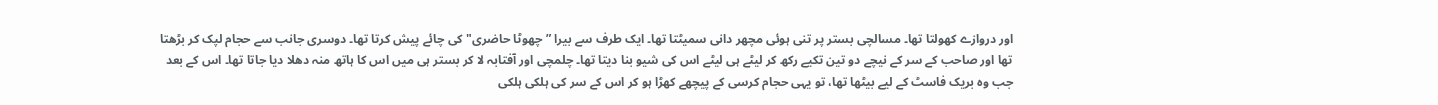اور دروازے کھولتا تھا۔ مسالچی بستر پر تنی ہوئی مچھر دانی سمیٹتا تھا۔ ایک طرف سے بیرا ”چھوٹا حاضری" کی چائے پیش کرتا تھا۔ دوسری جانب سے حجام لپک کر بڑھتا تھا اور صاحب کے سر کے نیچے دو تین تکیے رکھ کر لیٹے ہی لیٹے اس کی شیو بنا دیتا تھا۔ چلمچی اور آفتابہ لا کر بستر ہی میں اس کا ہاتھ منہ دھلا دیا جاتا تھا۔ اس کے بعد جب وہ بریک فاسٹ کے لیے بیٹھا تھا، تو یہی حجام کرسی کے پیچھے کھڑا ہو کر اس کے سر کی ہلکی ہلکی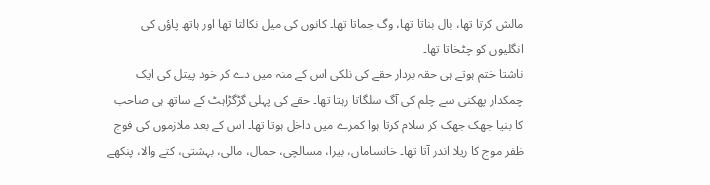مالش کرتا تھا، بال بناتا تھا، وگ جماتا تھا۔ کانوں کی میل نکالتا تھا اور ہاتھ پاؤں کی انگلیوں کو چٹخاتا تھا۔
ناشتا ختم ہوتے ہی حقہ بردار حقے کی نلکی اس کے منہ میں دے کر خود پیتل کی ایک چمکدار پھکنی سے چلم کی آگ سلگاتا رہتا تھا۔ حقے کی پہلی گڑگڑاہٹ کے ساتھ ہی صاحب کا بنیا جھک جھک کر سلام کرتا ہوا کمرے میں داخل ہوتا تھا۔ اس کے بعد ملازموں کی فوج ظفر موج کا ریلا اندر آتا تھا۔ خانساماں، بیرا، مسالچی، حمال، مالی، بہشتی، کتے والا، پنکھے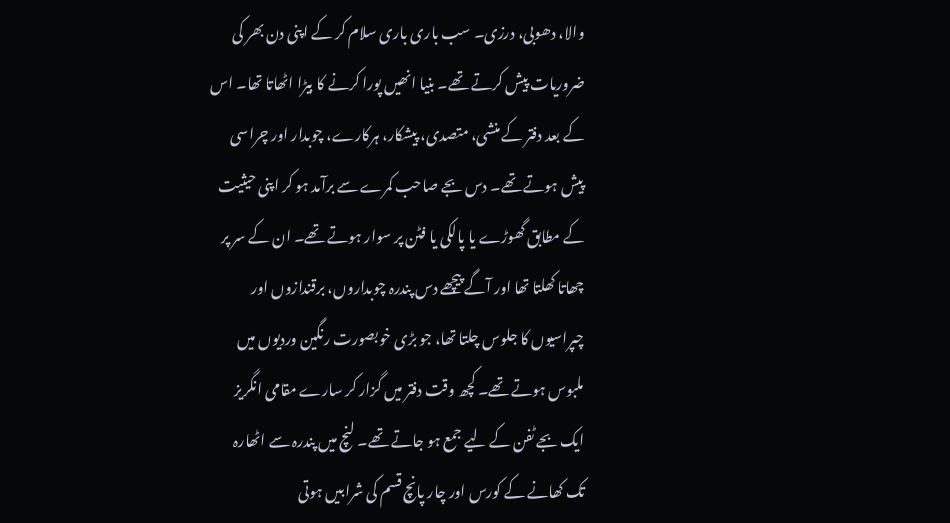والا، دھوبی، درزی۔ سب باری باری سلام کر کے اپنی دن بھر کی ضروریات پیش کرتے تھے۔ بنیا انھیں پورا کرنے کا بیڑا اٹھاتا تھا۔ اس کے بعد دفتر کے منشی، متصدی، پیشکار، ہرکارے، چوبدار اور چراسی پیش ہوتے تھے۔ دس بجے صاحب کمرے سے برآمد ہو کر اپنی حیثیت کے مطابق گھوڑے یا پالکی یا فٹن پر سوار ہوتے تھے۔ ان کے سر پر چھاتا کھلتا تھا اور آگے پیچھے دس پندرہ چوبداروں، برقندازوں اور چپراسیوں کا جلوس چلتا تھا، جو بڑی خوبصورت رنگین وردیوں میں ملبوس ہوتے تھے۔ کچھ وقت دفتر میں گزار کر سارے مقامی انگریز ایک بجے ٹفن کے لیے جمع ہو جاتے تھے۔ لنچ میں پندرہ سے اٹھارہ تک کھانے کے کورس اور چار پانچ قسم کی شرابیں ہوتی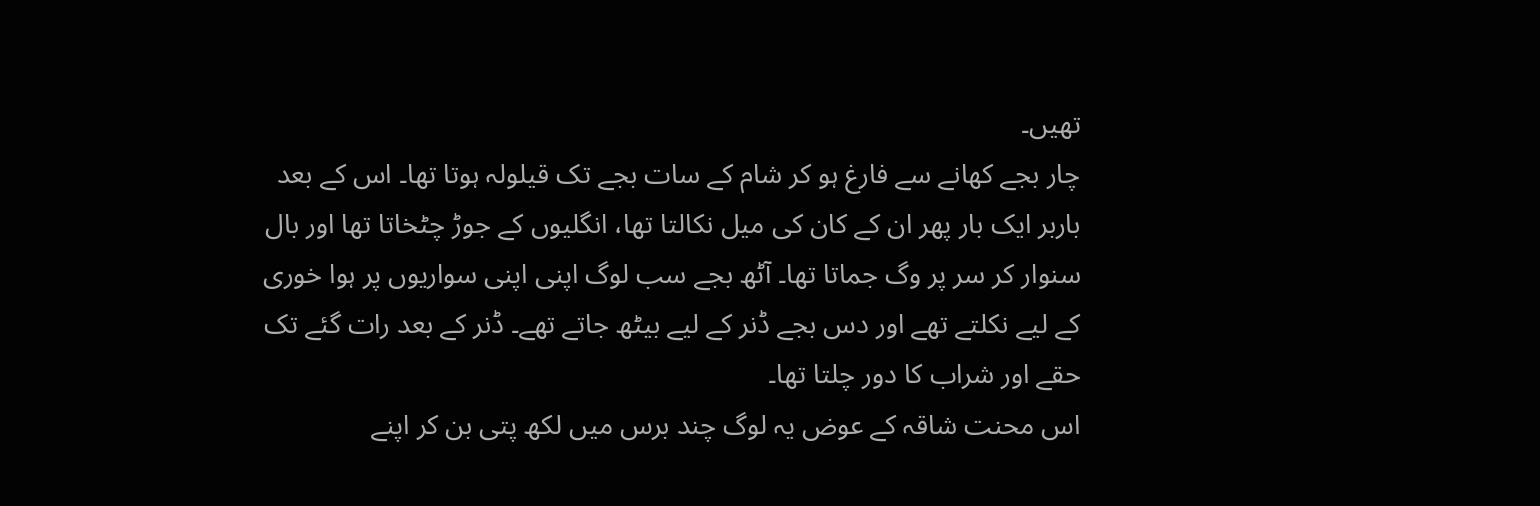تھیں۔
چار بجے کھانے سے فارغ ہو کر شام کے سات بجے تک قیلولہ ہوتا تھا۔ اس کے بعد باربر ایک بار پھر ان کے کان کی میل نکالتا تھا، انگلیوں کے جوڑ چٹخاتا تھا اور بال سنوار کر سر پر وگ جماتا تھا۔ آٹھ بجے سب لوگ اپنی اپنی سواریوں پر ہوا خوری کے لیے نکلتے تھے اور دس بجے ڈنر کے لیے بیٹھ جاتے تھے۔ ڈنر کے بعد رات گئے تک حقے اور شراب کا دور چلتا تھا۔
اس محنت شاقہ کے عوض یہ لوگ چند برس میں لکھ پتی بن کر اپنے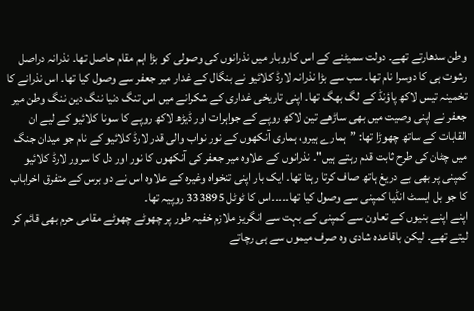وطن سدھارتے تھے۔ دولت سمیٹنے کے اس کاروبار میں نذرانوں کی وصولی کو بڑا اہم مقام حاصل تھا۔ نذرانہ دراصل رشوت ہی کا دوسرا نام تھا۔ سب سے بڑا نذرانہ لارڈ کلائیو نے بنگال کے غدار میر جعفر سے وصول کیا تھا۔ اس نذرانے کا تخمینہ تیس لاکھ پاؤنڈ کے لگ بھگ تھا۔ اپنی تاریخی غداری کے شکرانے میں اس تنگ دنیا ننگ دین ننگ وطن میر جعفر نے اپنی وصیت میں بھی ساڑھے تین لاکھ روپے کے جواہرات اور ڈیڑھ لاکھ روپے کا سونا کلائیو کے لیے ان القابات کے ساتھ چھوڑا تھا: ”ہمارے ہیرو، ہماری آنکھوں کے نور نواب والی قدر لارڈ کلائیو کے نام جو میدان جنگ میں چٹان کی طرح ثابت قدم رہتے ہیں"۔ نذرانوں کے علاوہ میر جعفر کی آنکھوں کا نور اور دل کا سرور لارڈ کلائیو کمپنی پر بھی بے دریغ ہاتھ صاف کرتا رہتا تھا۔ ایک بار اپنی تنخواہ وغیرہ کے علاوہ اس نے دو برس کے متفرق اخراباب کا جو بل ایسٹ انڈیا کمپنی سے وصول کیا تھا۔۔۔۔۔اس کا ٹوٹل 333895 روپیہ تھا۔
اپنے اپنے بنیوں کے تعاون سے کمپنی کے بہت سے انگریز ملازم خفیہ طور پر چھوٹے چھوٹے مقامی حرم بھی قائم کر لیتے تھے۔ لیکن باقاعدہ شادی وہ صرف میموں سے ہی رچاتے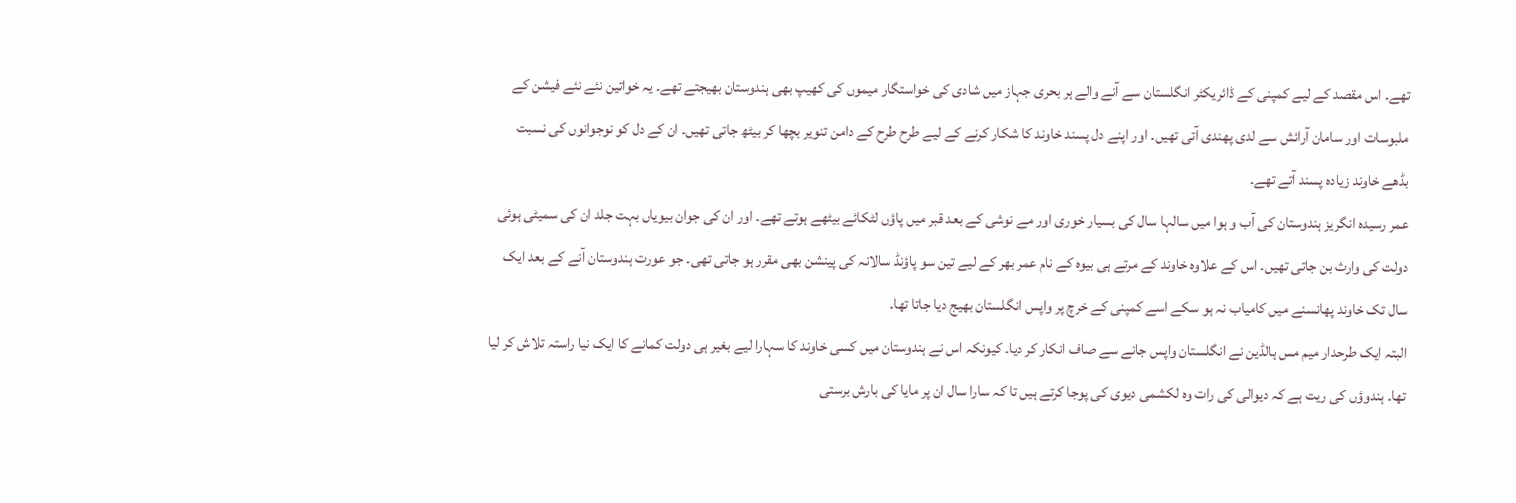تھے۔ اس مقصد کے لیے کمپنی کے ڈائریکٹر انگلستان سے آنے والے ہر بحری جہاز میں شادی کی خواستگار میموں کی کھیپ بھی ہندوستان بھیجتے تھے۔ یہ خواتین نئے نئے فیشن کے ملبوسات اور سامان آرائش سے لدی پھندی آتی تھیں۔ اور اپنے دل پسند خاوند کا شکار کرنے کے لیے طرح طرح کے دامن تنویر بچھا کر بیٹھ جاتی تھیں۔ ان کے دل کو نوجوانوں کی نسبت بڈھے خاوند زیادہ پسند آتے تھے۔
عمر رسیدہ انگریز ہندوستان کی آب و ہوا میں سالہا سال کی بسیار خوری اور مے نوشی کے بعد قبر میں پاؤں لٹکائے بیٹھے ہوتے تھے۔ اور ان کی جوان بیویاں بہت جلد ان کی سمیٹی ہوئی دولت کی وارث بن جاتی تھیں۔ اس کے علاوہ خاوند کے مرتے ہی بیوہ کے نام عمر بھر کے لیے تین سو پاؤنڈ سالانہ کی پینشن بھی مقرر ہو جاتی تھی۔ جو عورت ہندوستان آنے کے بعد ایک سال تک خاوند پھانسنے میں کامیاب نہ ہو سکے اسے کمپنی کے خرچ پر واپس انگلستان بھیج دیا جاتا تھا۔
البتہ ایک طرحدار میم مس ہالڈین نے انگلستان واپس جانے سے صاف انکار کر دیا۔ کیونکہ اس نے ہندوستان میں کسی خاوند کا سہارا لیے بغیر ہی دولت کمانے کا ایک نیا راستہ تلاش کر لیا تھا۔ ہندوؤں کی ریت ہے کہ دیوالی کی رات وہ لکشمی دیوی کی پوجا کرتے ہیں تا کہ سارا سال ان پر مایا کی بارش برستی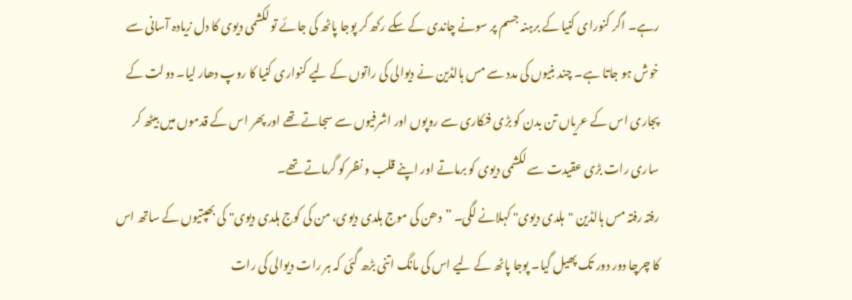رہے۔ اگر کنورای کنیا کے برہنہ جسم پر سونے چاندی کے سکے رکھ کر پوجا پاٹھ کی جائے تو لکشمی دیوی کا دل زیادہ آسانی سے خوش ہو جاتا ہے۔ چند بنیوں کی مدد سے مس ہالڈین نے دیوالی کی راتوں کے لیے کنواری کنیا کا روپ دھار لیا۔ دولت کے پجاری اس کے عریاں تن بدن کو بڑی فنکاری سے روپوں اور اشرفیوں سے سجاتے تھے اور پھر اس کے قدموں میں بیٹھ کر ساری رات بڑی عقیدت سے لکشمی دیوی کو برماتے اور اپنے قلب و نظر کو گرماتے تھے۔
رفتہ رفتہ مس ہالڈین "ہلدی دیوی" کہلانے لگی۔ ”دھن کی موج ہلدی دیوی، من کی کوج ہلدی دیوی" کی بھپتیوں کے ساتھ اس کا چرچا دور دور تک پھیل گیا۔ پوجا پاٹھ کے لیے اس کی مانگ اتنی بڑھ گئی کہ ہر رات دیوالی کی رات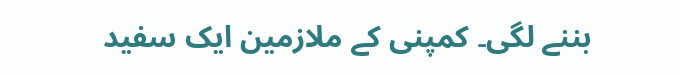بننے لگی۔ کمپنی کے ملازمین ایک سفید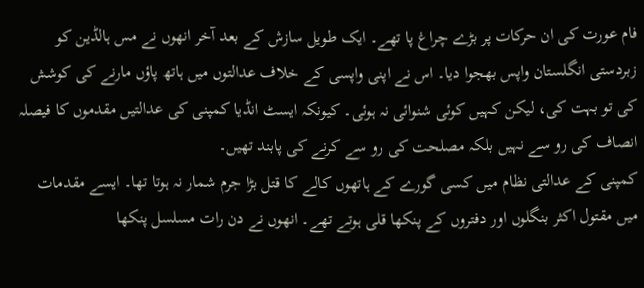فام عورت کی ان حرکات پر بڑے چراغ پا تھے۔ ایک طویل سازش کے بعد آخر انھوں نے مس ہالڈین کو زبردستی انگلستان واپس بھجوا دیا۔ اس نے اپنی واپسی کے خلاف عدالتوں میں ہاتھ پاؤں مارنے کی کوشش کی تو بہت کی، لیکن کہیں کوئی شنوائی نہ ہوئی۔ کیونکہ ایسٹ انڈیا کمپنی کی عدالتیں مقدموں کا فیصلہ انصاف کی رو سے نہیں بلکہ مصلحت کی رو سے کرنے کی پابند تھیں۔
کمپنی کے عدالتی نظام میں کسی گورے کے ہاتھوں کالے کا قتل بڑا جرم شمار نہ ہوتا تھا۔ ایسے مقدمات میں مقتول اکثر بنگلوں اور دفتروں کے پنکھا قلی ہوتے تھے۔ انھوں نے دن رات مسلسل پنکھا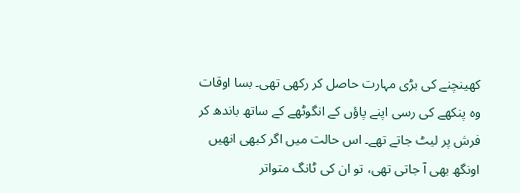کھینچنے کی بڑی مہارت حاصل کر رکھی تھی۔ بسا اوقات وہ پنکھے کی رسی اپنے پاؤں کے انگوٹھے کے ساتھ باندھ کر فرش پر لیٹ جاتے تھے۔ اس حالت میں اگر کبھی انھیں اونگھ بھی آ جاتی تھی، تو ان کی ٹانگ متواتر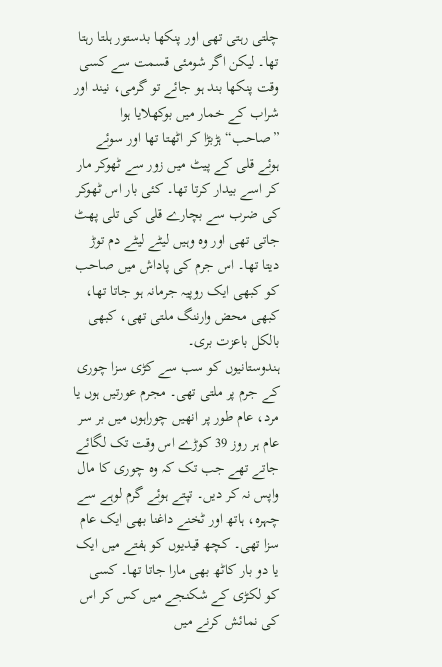چلتی رہتی تھی اور پنکھا بدستور ہلتا رہتا تھا۔ لیکن اگر شومئی قسمت سے کسی وقت پنکھا بند ہو جائے تو گرمی، نیند اور شراب کے خمار میں بوکھلایا ہوا ”صاحب“ ہڑبڑا کر اٹھتا تھا اور سوئے ہوئے قلی کے پیٹ میں زور سے ٹھوکر مار کر اسے بیدار کرتا تھا۔ کئی بار اس ٹھوکر کی ضرب سے بچارے قلی کی تلی پھٹ جاتی تھی اور وہ وہیں لیٹے لیٹے دم توڑ دیتا تھا۔ اس جرم کی پاداش میں صاحب کو کبھی ایک روپیہ جرمانہ ہو جاتا تھا، کبھی محض وارننگ ملتی تھی، کبھی بالکل باعزت بری۔
ہندوستانیوں کو سب سے کڑی سزا چوری کے جرم پر ملتی تھی۔ مجرم عورتیں ہوں یا مرد، عام طور پر انھیں چوراہوں میں بر سر عام ہر روز 39 کوڑے اس وقت تک لگائے جاتے تھے جب تک کہ وہ چوری کا مال واپس نہ کر دیں۔ تپتے ہوئے گرم لوہے سے چہرہ، ہاتھ اور ٹخنے داغنا بھی ایک عام سزا تھی۔ کچھ قیدیوں کو ہفتے میں ایک یا دو بار کاٹھ بھی مارا جاتا تھا۔ کسی کو لکڑی کے شکنجے میں کس کر اس کی نمائش کرنے میں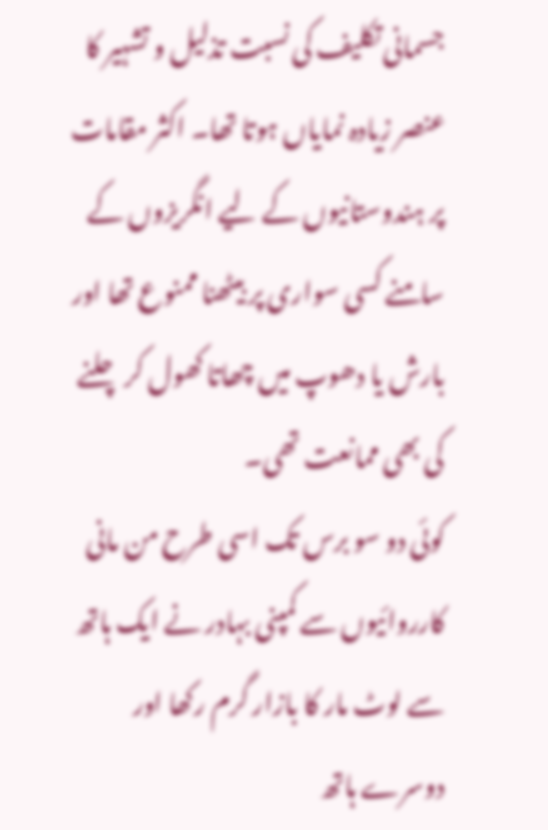جسمانی تکلیف کی نسبت تذلیل و تشہیر کا عنصر زیادہ نمایاں ہوتا تھا۔ اکثر مقامات پر ہندوستانیوں کے لیے انگریزوں کے سامنے کسی سواری پر بیٹھنا ممنوع تھا اور بارش یا دھوپ میں چھاتا کھول کر چلنے کی بھی ممانعت تھی۔
کوئی دو سو برس تک اسی طرح من مانی کارروائیوں سے کمپنی بہادر نے ایک ہاتھ سے لوٹ مار کا بازار گرم رکھا اور دوسرے ہاتھ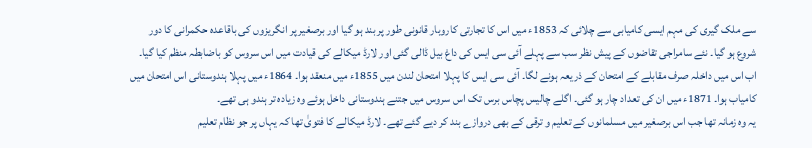سے ملک گیری کی مہم ایسی کامیابی سے چلائی کہ 1853ء میں اس کا تجارتی کاروبار قانونی طور پر بند ہو گیا اور برصغیر پر انگریزوں کی باقاعدہ حکمرانی کا دور شروع ہو گیا۔ نئے سامراجی تقاضوں کے پیش نظر سب سے پہلے آئی سی ایس کی داغ بیل ڈالی گئی اور لارڈ میکالے کی قیادت میں اس سروس کو باضابطہ منظم کیا گیا۔ اب اس میں داخلہ صرف مقابلے کے امتحان کے ذریعہ ہونے لگا۔ آئی سی ایس کا پہلا امتحان لندن میں 1855ء میں منعقد ہوا۔ 1864ء میں پہلا ہندوستانی اس امتحان میں کامیاب ہوا۔ 1871ء میں ان کی تعداد چار ہو گئی۔ اگلے چالیس پچاس برس تک اس سروس میں جتنے ہندوستانی داخل ہوئے وہ زیادہ تر ہندو ہی تھے۔
یہ وہ زمانہ تھا جب اس برصغیر میں مسلمانوں کے تعلیم و ترقی کے بھی دروازے بند کر دیے گئے تھے۔ لارڈ میکالے کا فتویٰ تھا کہ یہاں پر جو نظام تعلیم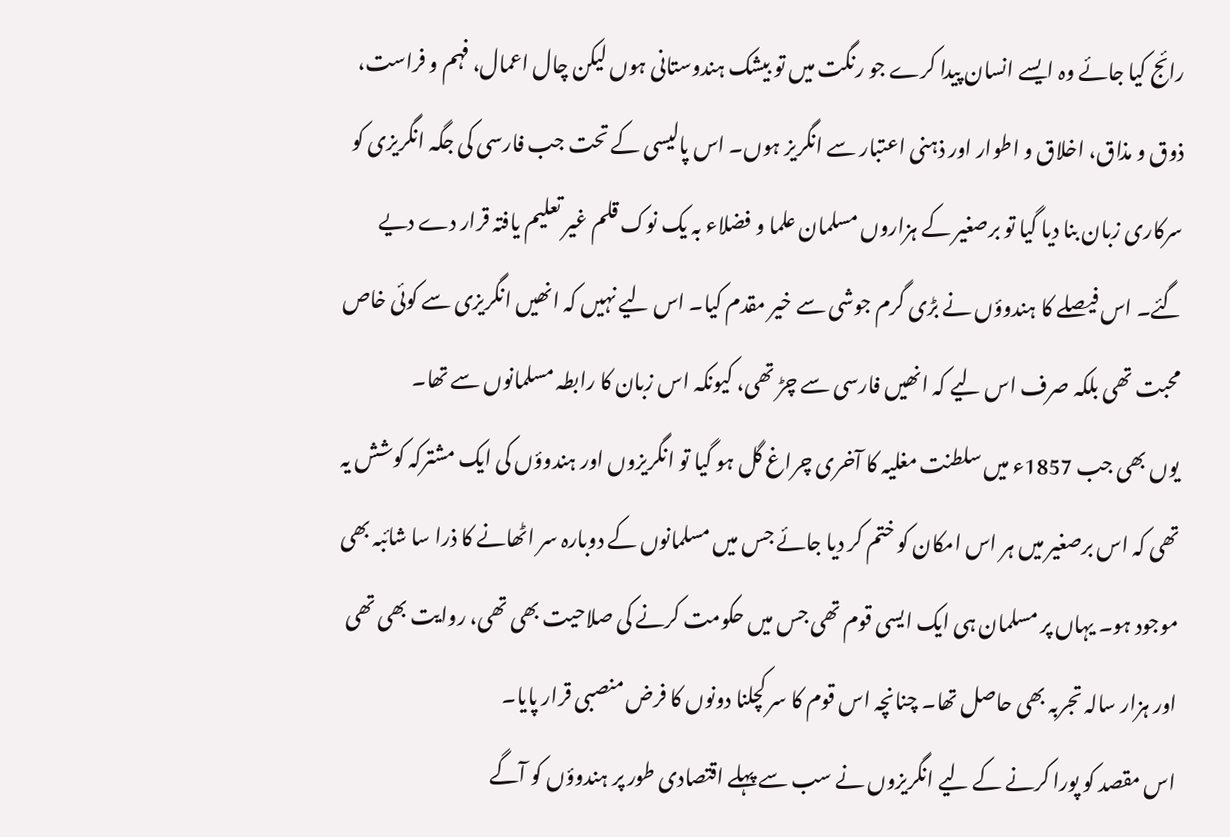رائج کیا جائے وہ ایسے انسان پیدا کرے جو رنگت میں تو بیشک ہندوستانی ہوں لیکن چال اعمال، فہم و فراست، ذوق و مذاق، اخلاق و اطوار اور ذہنی اعتبار سے انگریز ہوں۔ اس پالیسی کے تحت جب فارسی کی جگہ انگریزی کو سرکاری زبان بنا دیا گیا تو برصغیر کے ہزاروں مسلمان علما و فضلاء بہ یک نوک قلم غیر تعلیم یافتہ قرار دے دیے گئے۔ اس فیصلے کا ہندوؤں نے بڑی گرم جوشی سے خیر مقدم کیا۔ اس لیے نہیں کہ انھیں انگریزی سے کوئی خاص محبت تھی بلکہ صرف اس لیے کہ انھیں فارسی سے چڑ تھی، کیونکہ اس زبان کا رابطہ مسلمانوں سے تھا۔
یوں بھی جب 1857ء میں سلطنت مغلیہ کا آخری چراغ گل ہو گیا تو انگریزوں اور ہندوؤں کی ایک مشترکہ کوشش یہ تھی کہ اس برصغیر میں ہر اس امکان کو ختم کر دیا جائے جس میں مسلمانوں کے دوبارہ سر اٹھانے کا ذرا سا شائبہ بھی موجود ہو۔ یہاں پر مسلمان ہی ایک ایسی قوم تھی جس میں حکومت کرنے کی صلاحیت بھی تھی، روایت بھی تھی اور ہزار سالہ تجربہ بھی حاصل تھا۔ چنانچہ اس قوم کا سر کچلنا دونوں کا فرض منصبی قرار پایا۔
اس مقصد کو پورا کرنے کے لیے انگریزوں نے سب سے پہلے اقتصادی طور پر ہندوؤں کو آگے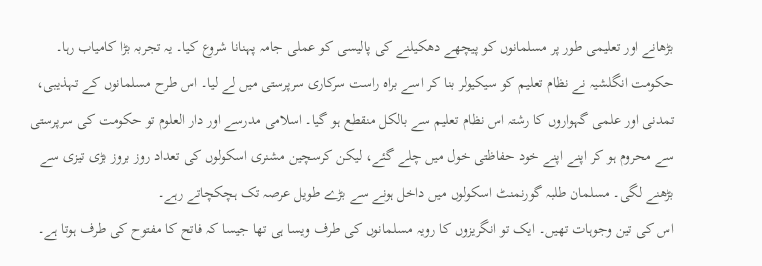بڑھانے اور تعلیمی طور پر مسلمانوں کو پیچھے دھکیلنے کی پالیسی کو عملی جامہ پہنانا شروع کیا۔ یہ تجربہ بڑا کامیاب رہا۔ حکومت انگلشیہ نے نظام تعلیم کو سیکیولر بنا کر اسے براہ راست سرکاری سرپرستی میں لے لیا۔ اس طرح مسلمانوں کے تہذیبی، تمدنی اور علمی گہواروں کا رشتہ اس نظام تعلیم سے بالکل منقطع ہو گیا۔ اسلامی مدرسے اور دار العلوم تو حکومت کی سرپرستی سے محروم ہو کر اپنے اپنے خود حفاظتی خول میں چلے گئے، لیکن کرسچین مشنری اسکولوں کی تعداد روز بروز بڑی تیزی سے بڑھنے لگی۔ مسلمان طلبہ گورنمنٹ اسکولوں میں داخل ہونے سے بڑے طویل عرصہ تک ہچکچاتے رہے۔
اس کی تین وجوہات تھیں۔ ایک تو انگریزوں کا رویہ مسلمانوں کی طرف ویسا ہی تھا جیسا کہ فاتح کا مفتوح کی طرف ہوتا ہے۔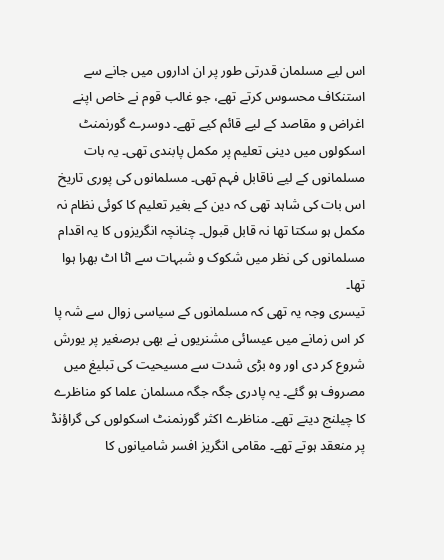اس لیے مسلمان قدرتی طور پر ان اداروں میں جانے سے استنکاف محسوس کرتے تھے، جو غالب قوم نے خاص اپنے اغراض و مقاصد کے لیے قائم کیے تھے۔ دوسرے گورنمنٹ اسکولوں میں دینی تعلیم پر مکمل پابندی تھی۔ یہ بات مسلمانوں کے لیے ناقابل فہم تھی۔ مسلمانوں کی پوری تاریخ اس بات کی شاہد تھی کہ دین کے بغیر تعلیم کا کوئی نظام نہ مکمل ہو سکتا تھا نہ قابل قبول۔ چنانچہ انگریزوں کا یہ اقدام مسلمانوں کی نظر میں شکوک و شبہات سے اٹا اٹ بھرا ہوا تھا۔
تیسری وجہ یہ تھی کہ مسلمانوں کے سیاسی زوال سے شہ پا کر اس زمانے میں عیسائی مشنریوں نے بھی برصغیر پر یورش شروع کر دی اور وہ بڑی شدت سے مسیحیت کی تبلیغ میں مصروف ہو گئے۔ یہ پادری جگہ جگہ مسلمان علما کو مناظرے کا چیلنج دیتے تھے۔ مناظرے اکثر گورنمنٹ اسکولوں کی گراؤنڈ پر منعقد ہوتے تھے۔ مقامی انگریز افسر شامیانوں کا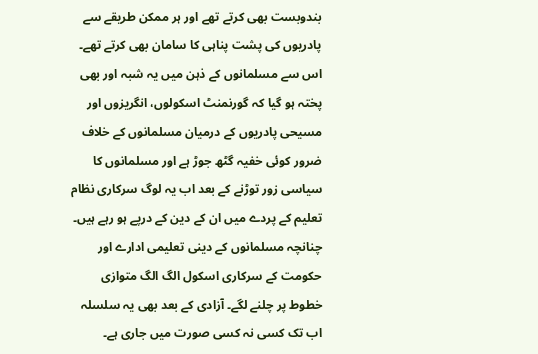بندوبست بھی کرتے تھے اور ہر ممکن طریقے سے پادریوں کی پشت پناہی کا سامان بھی کرتے تھے۔
اس سے مسلمانوں کے ذہن میں یہ شبہ اور بھی پختہ ہو گیا کہ گورنمنٹ اسکولوں، انگریزوں اور مسیحی پادریوں کے درمیان مسلمانوں کے خلاف ضرور کوئی خفیہ گٹھ جوڑ ہے اور مسلمانوں کا سیاسی زور توڑنے کے بعد اب یہ لوگ سرکاری نظام تعلیم کے پردے میں ان کے دین کے درپے ہو رہے ہیں۔ چنانچہ مسلمانوں کے دینی تعلیمی ادارے اور حکومت کے سرکاری اسکول الگ الگ متوازی خطوط پر چلنے لگے۔ آزادی کے بعد بھی یہ سلسلہ اب تک کسی نہ کسی صورت میں جاری ہے۔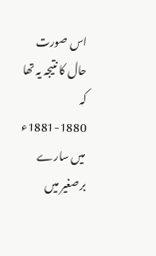اس صورت حال کا نتیجہ یہ تھا کہ 1880-1881ء میں سارے برصغیر میں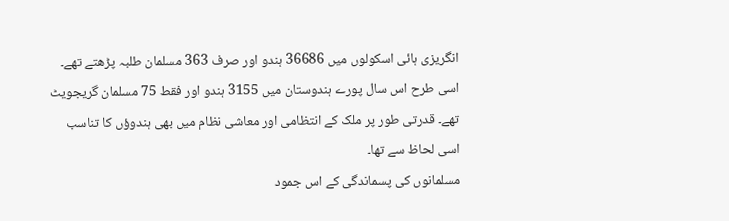انگریزی ہائی اسکولوں میں 36686 ہندو اور صرف 363 مسلمان طلبہ پڑھتے تھے۔ اسی طرح اس سال پورے ہندوستان میں 3155 ہندو اور فقط 75 مسلمان گریجویٹ تھے۔ قدرتی طور پر ملک کے انتظامی اور معاشی نظام میں بھی ہندوؤں کا تناسب اسی لحاظ سے تھا۔
مسلمانوں کی پسماندگی کے اس جمود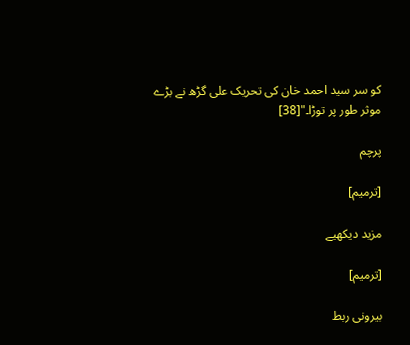کو سر سید احمد خان کی تحریک علی گڑھ نے بڑے موثر طور پر توڑا۔"[38]

پرچم

[ترمیم]

مزید دیکھیے

[ترمیم]

بیرونی ربط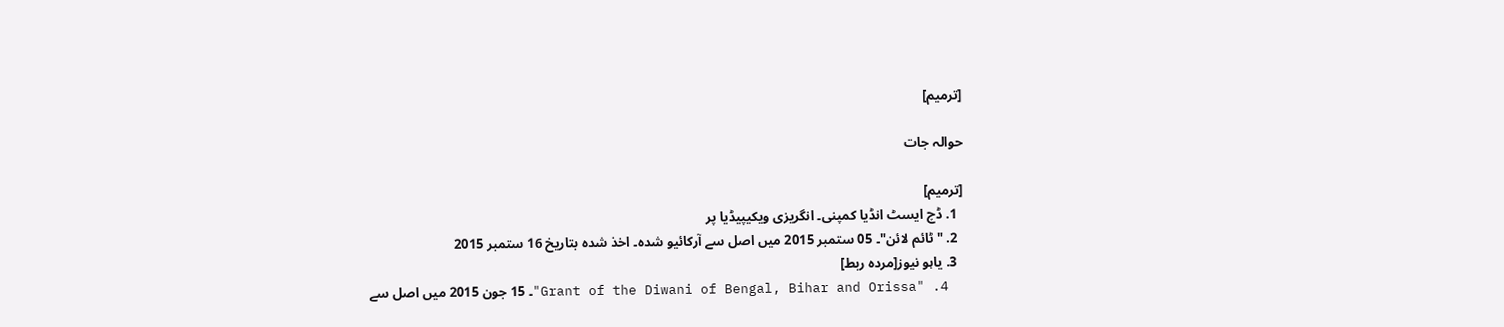[ترمیم]

حوالہ جات

[ترمیم]
  1. ڈچ ایسٹ انڈیا کمپنی۔ انگریزی ویکیپیڈیا پر
  2. "ٹائم لائن"۔ 05 ستمبر 2015 میں اصل سے آرکائیو شدہ۔ اخذ شدہ بتاریخ 16 ستمبر 2015
  3. یاہو نیوز[مردہ ربط]
  4. "Grant of the Diwani of Bengal, Bihar and Orissa"۔ 15 جون 2015 میں اصل سے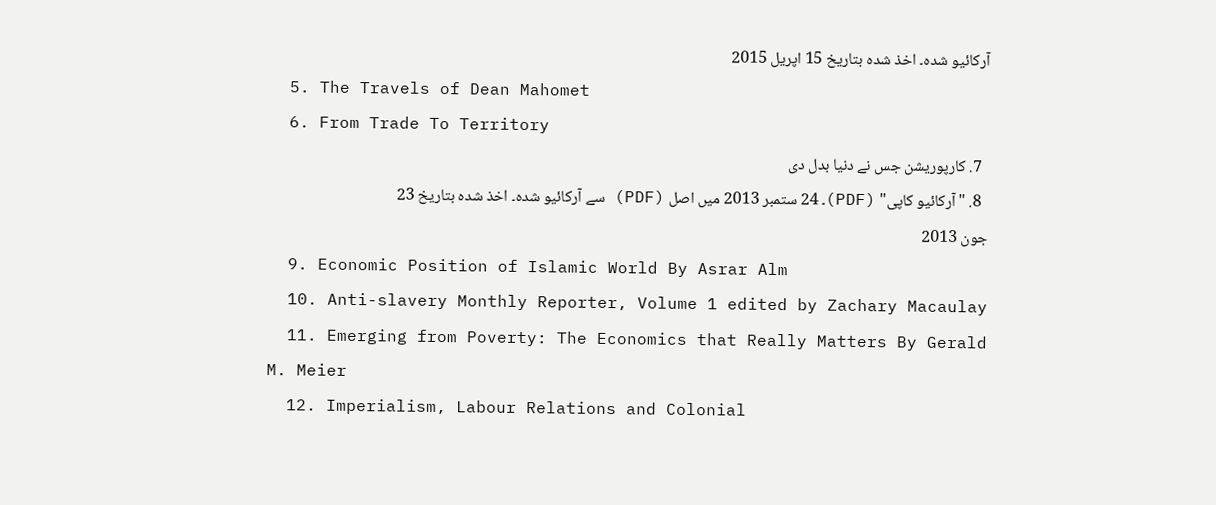آرکائیو شدہ۔ اخذ شدہ بتاریخ 15 اپریل 2015
  5. The Travels of Dean Mahomet
  6. From Trade To Territory
  7. کارپوریشن جس نے دنیا بدل دی
  8. "آرکائیو کاپی" (PDF)۔ 24 ستمبر 2013 میں اصل (PDF) سے آرکائیو شدہ۔ اخذ شدہ بتاریخ 23 جون 2013
  9. Economic Position of Islamic World By Asrar Alm
  10. Anti-slavery Monthly Reporter, Volume 1 edited by Zachary Macaulay
  11. Emerging from Poverty: The Economics that Really Matters By Gerald M. Meier
  12. Imperialism, Labour Relations and Colonial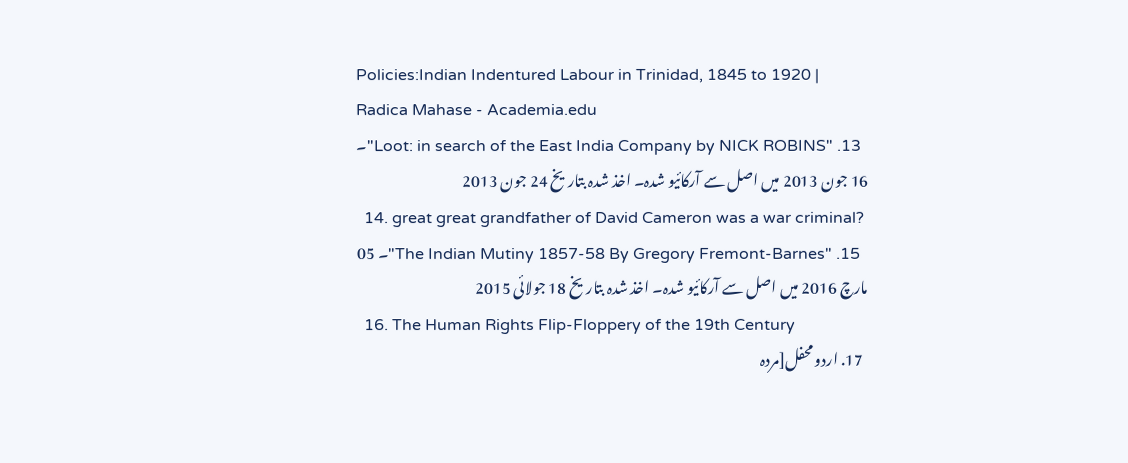Policies:Indian Indentured Labour in Trinidad, 1845 to 1920 | Radica Mahase - Academia.edu
  13. "Loot: in search of the East India Company by NICK ROBINS"۔ 16 جون 2013 میں اصل سے آرکائیو شدہ۔ اخذ شدہ بتاریخ 24 جون 2013
  14. great great grandfather of David Cameron was a war criminal?
  15. "The Indian Mutiny 1857-58 By Gregory Fremont-Barnes"۔ 05 مارچ 2016 میں اصل سے آرکائیو شدہ۔ اخذ شدہ بتاریخ 18 جولائی 2015
  16. The Human Rights Flip-Floppery of the 19th Century
  17. اردو محفل[مردہ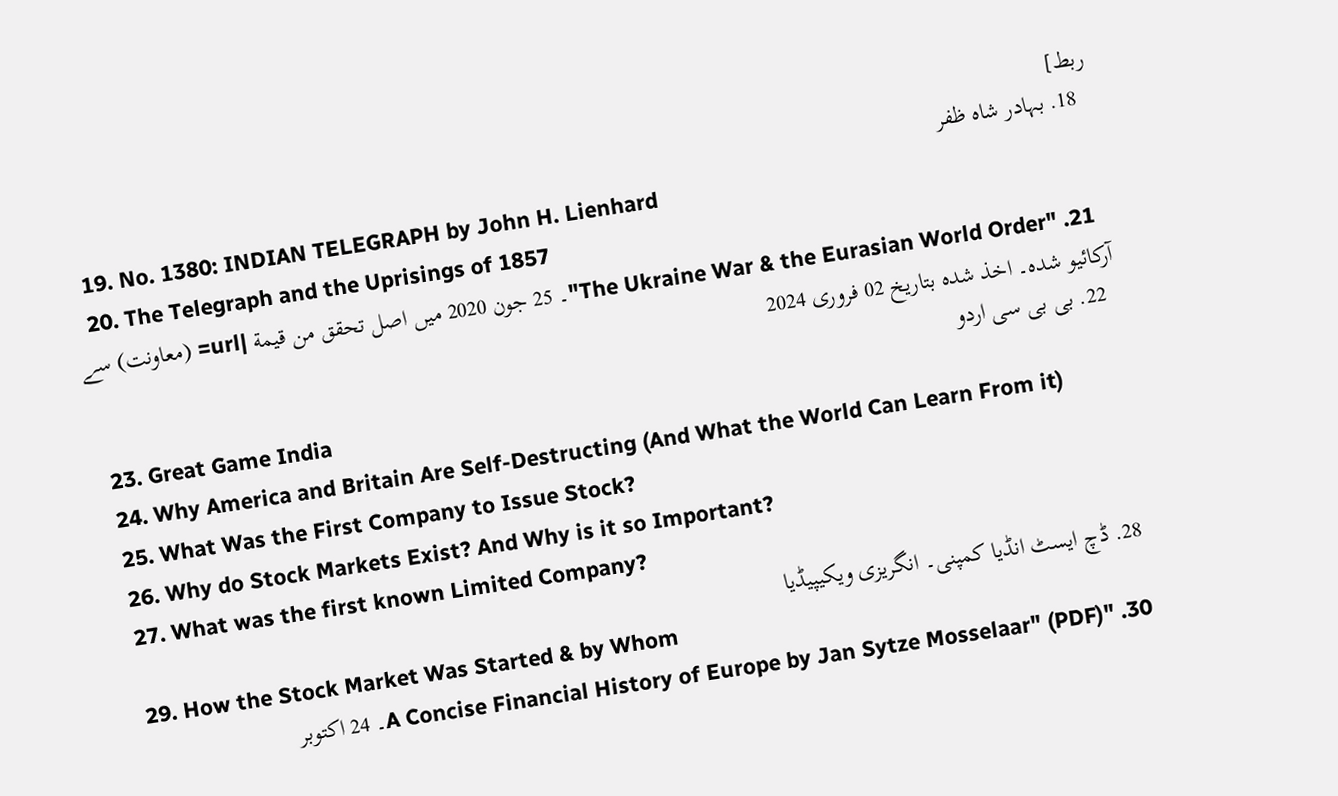ربط]
  18. بہادر شاہ ظفر
  19. No. 1380: INDIAN TELEGRAPH by John H. Lienhard
  20. The Telegraph and the Uprisings of 1857
  21. "The Ukraine War & the Eurasian World Order"۔ 25 جون 2020 میں اصل تحقق من قيمة |url= (معاونت) سے آرکائیو شدہ۔ اخذ شدہ بتاریخ 02 فروری 2024
  22. بی بی سی اردو
  23. Great Game India
  24. Why America and Britain Are Self-Destructing (And What the World Can Learn From it)
  25. What Was the First Company to Issue Stock?
  26. Why do Stock Markets Exist? And Why is it so Important?
  27. What was the first known Limited Company?
  28. ڈچ ایسٹ انڈیا کمپنی۔ انگریزی ویکیپیڈیا
  29. How the Stock Market Was Started & by Whom
  30. "A Concise Financial History of Europe by Jan Sytze Mosselaar" (PDF)۔ 24 اکتوبر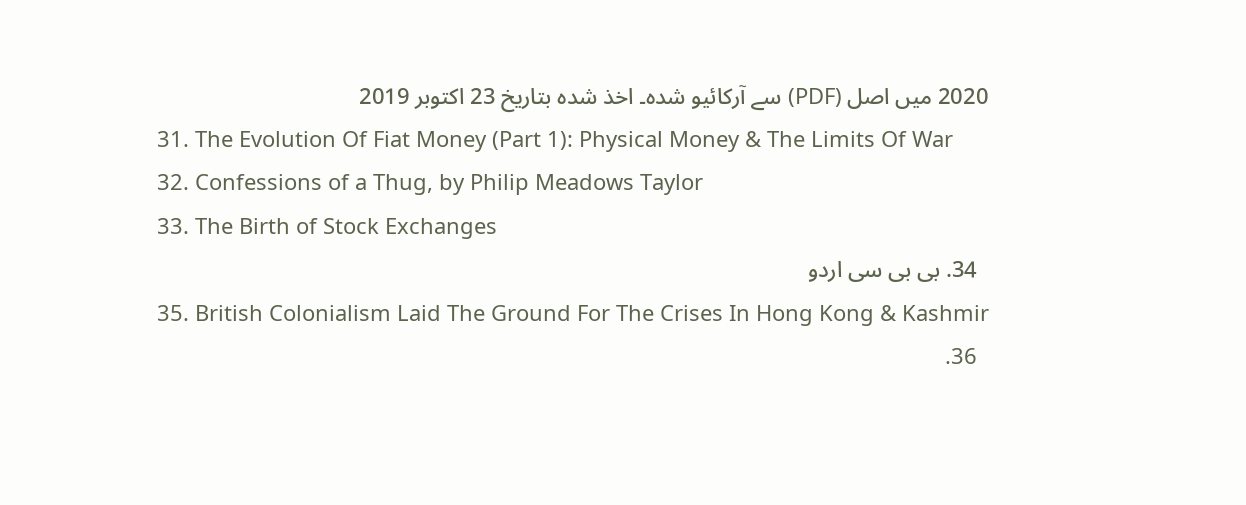2020 میں اصل (PDF) سے آرکائیو شدہ۔ اخذ شدہ بتاریخ 23 اکتوبر 2019
  31. The Evolution Of Fiat Money (Part 1): Physical Money & The Limits Of War
  32. Confessions of a Thug, by Philip Meadows Taylor
  33. The Birth of Stock Exchanges
  34. بی بی سی اردو
  35. British Colonialism Laid The Ground For The Crises In Hong Kong & Kashmir
  36.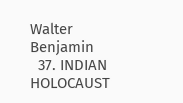Walter Benjamin
  37. INDIAN HOLOCAUST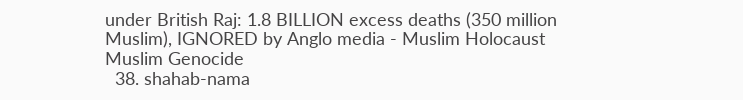under British Raj: 1.8 BILLION excess deaths (350 million Muslim), IGNORED by Anglo media - Muslim Holocaust Muslim Genocide
  38. shahab-nama